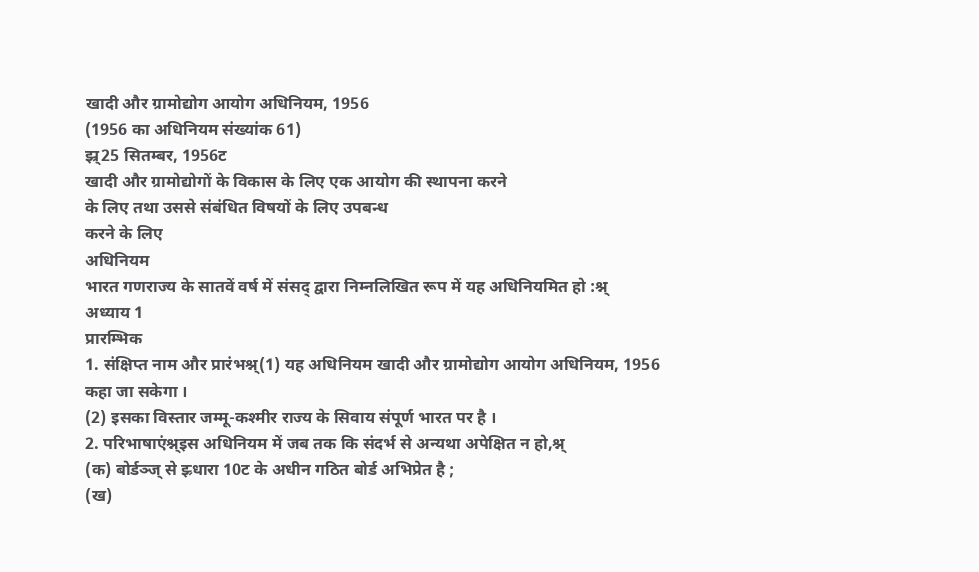खादी और ग्रामोद्योग आयोग अधिनियम, 1956
(1956 का अधिनियम संख्यांक 61)
झ्र्25 सितम्बर, 1956ट
खादी और ग्रामोद्योगों के विकास के लिए एक आयोग की स्थापना करने
के लिए तथा उससे संबंधित विषयों के लिए उपबन्ध
करने के लिए
अधिनियम
भारत गणराज्य के सातवें वर्ष में संसद् द्वारा निम्नलिखित रूप में यह अधिनियमित हो :श्न्
अध्याय 1
प्रारम्भिक
1. संक्षिप्त नाम और प्रारंभश्न्(1) यह अधिनियम खादी और ग्रामोद्योग आयोग अधिनियम, 1956 कहा जा सकेगा ।
(2) इसका विस्तार जम्मू-कश्मीर राज्य के सिवाय संपूर्ण भारत पर है ।
2. परिभाषाएंश्न्इस अधिनियम में जब तक कि संदर्भ से अन्यथा अपेक्षित न हो,श्न्
(क) बोर्डञ्ज् से झ्र्धारा 10ट के अधीन गठित बोर्ड अभिप्रेत है ;
(ख)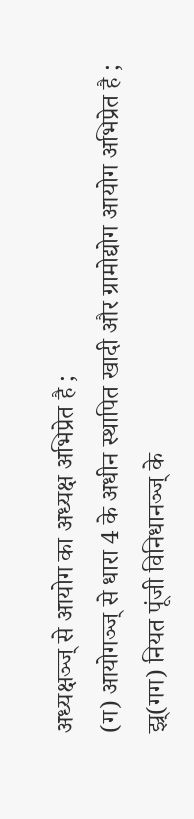अध्यक्षञ्ज् से आयोग का अध्यक्ष अभिप्रेत है ;
(ग) आयोगञ्ज् से धारा 4 के अधीन स्थापित खादी और ग्रामोद्योग आयोग अभिप्रेत है ;
झ्र्(गग) नियत पूंजी विनिधानञ्ज् के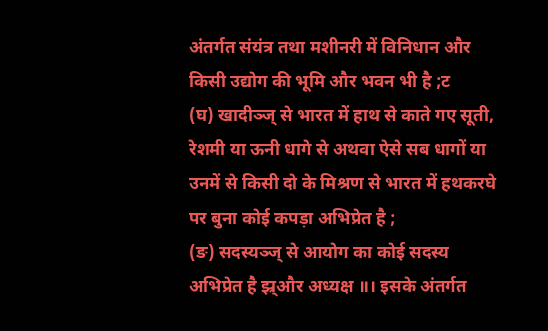अंतर्गत संयंत्र तथा मशीनरी में विनिधान और किसी उद्योग की भूमि और भवन भी है ;ट
(घ) खादीञ्ज् से भारत में हाथ से काते गए सूती, रेशमी या ऊनी धागे से अथवा ऐसे सब धागों या उनमें से किसी दो के मिश्रण से भारत में हथकरघे पर बुना कोई कपड़ा अभिप्रेत है ;
(ङ) सदस्यञ्ज् से आयोग का कोई सदस्य अभिप्रेत है झ्र्और अध्यक्ष ॥। इसके अंतर्गत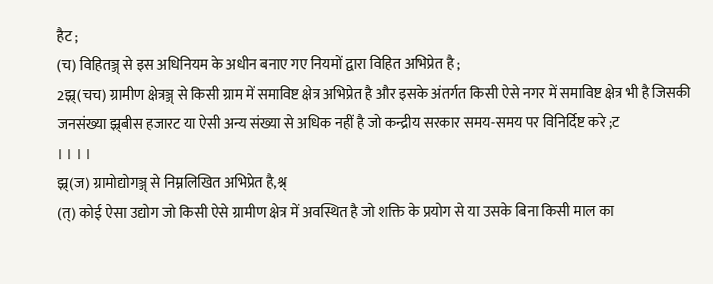हैट ;
(च) विहितञ्ज् से इस अधिनियम के अधीन बनाए गए नियमों द्वारा विहित अभिप्रेत है ;
2झ्र्(चच) ग्रामीण क्षेत्रञ्ज् से किसी ग्राम में समाविष्ट क्षेत्र अभिप्रेत है और इसके अंतर्गत किसी ऐसे नगर में समाविष्ट क्षेत्र भी है जिसकी जनसंख्या झ्र्बीस हजारट या ऐसी अन्य संख्या से अधिक नहीं है जो कन्द्रीय सरकार समय-समय पर विनिर्दिष्ट करे ;ट
। । । ।
झ्र्(ज) ग्रामोद्योगञ्ज् से निम्नलिखित अभिप्रेत है,श्न्
(त्) कोई ऐसा उद्योग जो किसी ऐसे ग्रामीण क्षेत्र में अवस्थित है जो शक्ति के प्रयोग से या उसके बिना किसी माल का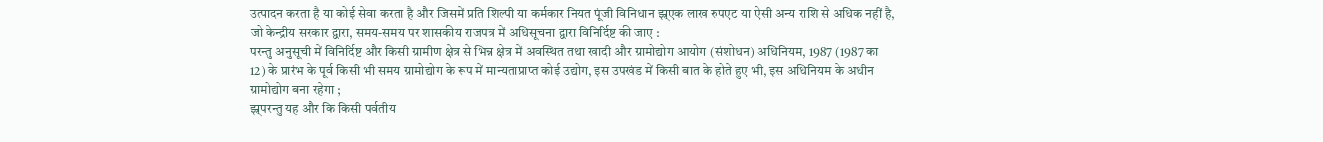उत्पादन करता है या कोई सेवा करता है और जिसमें प्रति शिल्पी या कर्मकार नियत पूंजी विनिधान झ्र्एक लाख रुपएट या ऐसी अन्य राशि से अधिक नहीं है, जो केन्द्रीय सरकार द्वारा, समय-समय पर शासकीय राजपत्र में अधिसूचना द्वारा विनिर्दिष्ट की जाए :
परन्तु अनुसूची में विनिर्दिष्ट और किसी ग्रामीण क्षेत्र से भिन्न क्षेत्र में अवस्थित तथा खादी और ग्रामोद्योग आयोग (संशोधन) अधिनियम, 1987 (1987 का 12) के प्रारंभ के पूर्व किसी भी समय ग्रामोद्योग के रूप में मान्यताप्राप्त कोई उद्योग, इस उपखंड में किसी बात के होते हुए भी, इस अधिनियम के अधीन ग्रामोद्योग बना रहेगा ;
झ्र्परन्तु यह और कि किसी पर्वतीय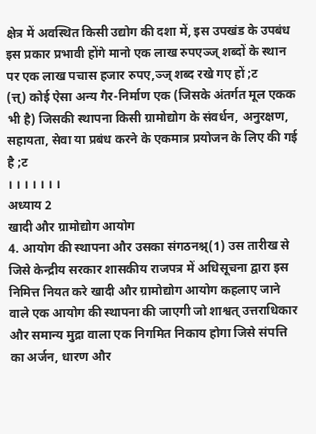क्षेत्र में अवस्थित किसी उद्योग की दशा में, इस उपखंड के उपबंध इस प्रकार प्रभावी होंगे मानो एक लाख रुपएञ्ज् शब्दों के स्थान पर एक लाख पचास हजार रुपए,ञ्ज् शब्द रखे गए हों ;ट
(त्त्) कोई ऐसा अन्य गैर-निर्माण एक (जिसके अंतर्गत मूल एकक भी है) जिसकी स्थापना किसी ग्रामोद्योग के संवर्धन, अनुरक्षण, सहायता, सेवा या प्रबंध करने के एकमात्र प्रयोजन के लिए की गई है ;ट
। । । । । । ।
अध्याय 2
खादी और ग्रामोद्योग आयोग
4. आयोग की स्थापना और उसका संगठनश्न्(1) उस तारीख से जिसे केन्द्रीय सरकार शासकीय राजपत्र में अधिसूचना द्वारा इस निमित्त नियत करे खादी और ग्रामोद्योग आयोग कहलाए जाने वाले एक आयोग की स्थापना की जाएगी जो शाश्वत् उत्तराधिकार और समान्य मुद्रा वाला एक निगमित निकाय होगा जिसे संपत्ति का अर्जन, धारण और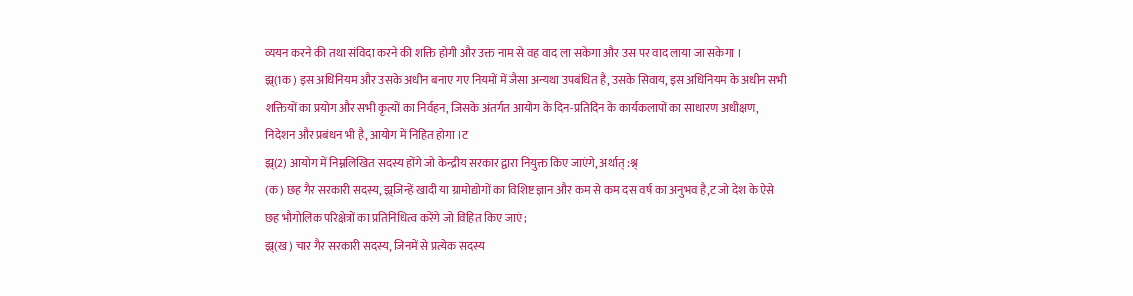व्ययन करने की तथा संविदा करने की शक्ति होगी और उक्त नाम से वह वाद ला सकेगा और उस पर वाद लाया जा सकेगा ।
झ्र्(1क) इस अधिनियम और उसके अधीन बनाए गए नियमों में जैसा अन्यथा उपबंधित है, उसके सिवाय, इस अधिनियम के अधीन सभी शक्तियों का प्रयोग और सभी कृत्यों का निर्वहन, जिसके अंतर्गत आयोग के दिन-प्रतिदिन के कार्यकलापों का साधारण अधीक्षण, निदेशन और प्रबंधन भी है, आयोग में निहित होगा ।ट
झ्र्(2) आयोग में निम्नलिखित सदस्य होंगे जो केन्द्रीय सरकार द्वारा नियुक्त किए जाएंगे, अर्थात् :श्न्
(क) छह गैर सरकारी सदस्य, झ्र्जिन्हें खादी या ग्रामोद्योगों का विशिष्ट ज्ञान और कम से कम दस वर्ष का अनुभव है,ट जो देश के ऐसे छह भौगोलिक परिक्षेत्रों का प्रतिनिधित्व करेंगे जो विहित किए जाएं ;
झ्र्(ख) चार गैर सरकारी सदस्य, जिनमें से प्रत्येक सदस्य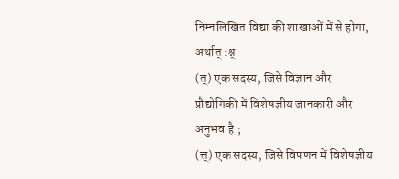निम्नलिखित विद्या की शाखाओं में से होगा, अर्थात् :श्न्
(त्) एक सदस्य, जिसे विज्ञान और प्रौद्योगिकी में विशेषज्ञीय जानकारी और अनुभव है ;
(त्त्) एक सदस्य, जिसे विपणन में विशेषज्ञीय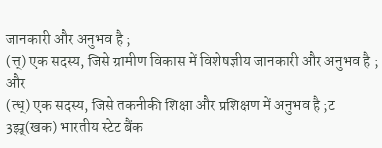जानकारी और अनुभव है ;
(त्त्) एक सदस्य, जिसे ग्रामीण विकास में विशेषज्ञीय जानकारी और अनुभव है ; और
(त्ध्) एक सदस्य, जिसे तकनीकी शिक्षा और प्रशिक्षण में अनुभव है ;ट
3झ्र्(खक) भारतीय स्टेट बैंक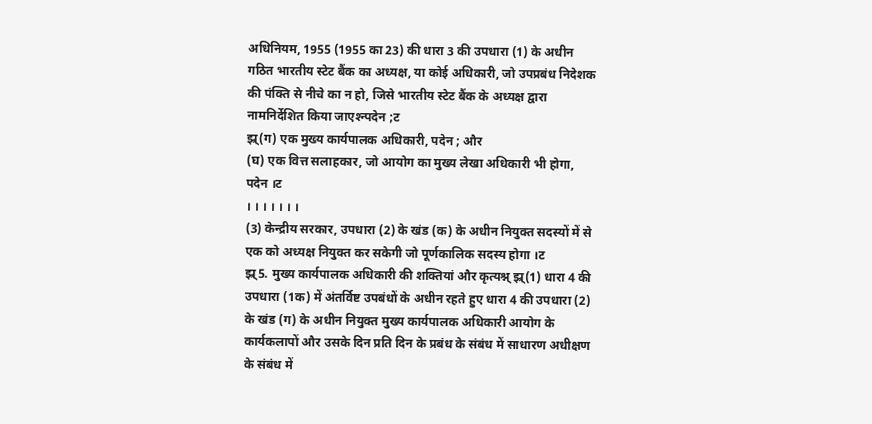अधिनियम, 1955 (1955 का 23) की धारा 3 की उपधारा (1) के अधीन गठित भारतीय स्टेट बैंक का अध्यक्ष, या कोई अधिकारी, जो उपप्रबंध निदेशक की पंक्ति से नीचे का न हो, जिसे भारतीय स्टेट बैंक के अध्यक्ष द्वारा नामनिर्देशित किया जाएश्न्पदेन ;ट
झ्र्(ग) एक मुख्य कार्यपालक अधिकारी, पदेन ; और
(घ) एक वित्त सलाहकार, जो आयोग का मुख्य लेखा अधिकारी भी होगा, पदेन ।ट
। । । । । । ।
(3) केन्द्रीय सरकार, उपधारा (2) के खंड (क) के अधीन नियुक्त सदस्यों में से एक को अध्यक्ष नियुक्त कर सकेगी जो पूर्णकालिक सदस्य होगा ।ट
झ्र्5. मुख्य कार्यपालक अधिकारी की शक्तियां और कृत्यश्न् झ्र्(1) धारा 4 की उपधारा (1क) में अंतर्विष्ट उपबंधों के अधीन रहते हुए धारा 4 की उपधारा (2) के खंड (ग) के अधीन नियुक्त मुख्य कार्यपालक अधिकारी आयोग के कार्यकलापों और उसके दिन प्रति दिन के प्रबंध के संबंध में साधारण अधीक्षण के संबंध में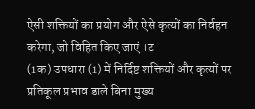ऐसी शक्तियों का प्रयोग और ऐसे कृत्यों का निर्वहन करेगा, जो विहित किए जाएं ।ट
(1क) उपधारा (1) में निर्दिष्ट शक्तियों और कृत्यों पर प्रतिकूल प्रभाव डाले बिना मुख्य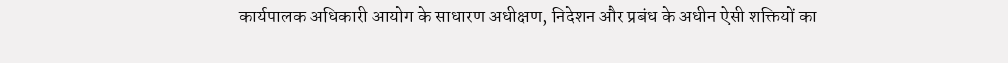कार्यपालक अधिकारी आयोग के साधारण अधीक्षण, निदेशन और प्रबंध के अधीन ऐसी शक्तियों का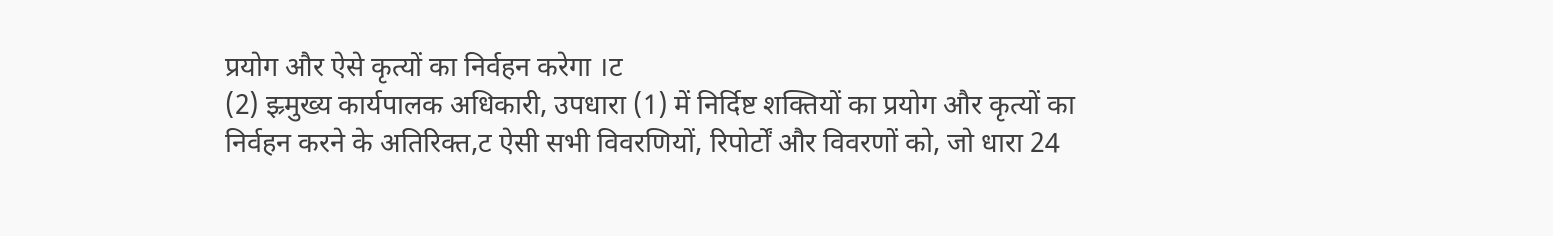प्रयोग और ऐसे कृत्यों का निर्वहन करेगा ।ट
(2) झ्र्मुख्य कार्यपालक अधिकारी, उपधारा (1) में निर्दिष्ट शक्तियों का प्रयोग और कृत्यों का निर्वहन करने के अतिरिक्त,ट ऐसी सभी विवरणियों, रिपोर्टों और विवरणों को, जो धारा 24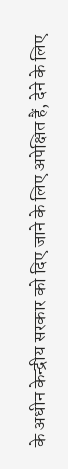के अधीन केन्द्रीय सरकार को दिए जाने के लिए अपेक्षित हैं, देने के लिए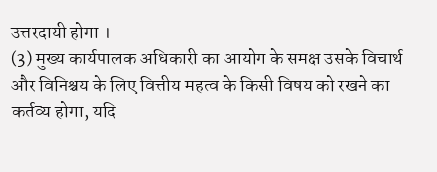उत्तरदायी होगा ।
(3) मुख्य कार्यपालक अधिकारी का आयोग के समक्ष उसके विचार्थ और विनिश्चय के लिए वित्तीय महत्व के किसी विषय को रखने का कर्तव्य होगा, यदि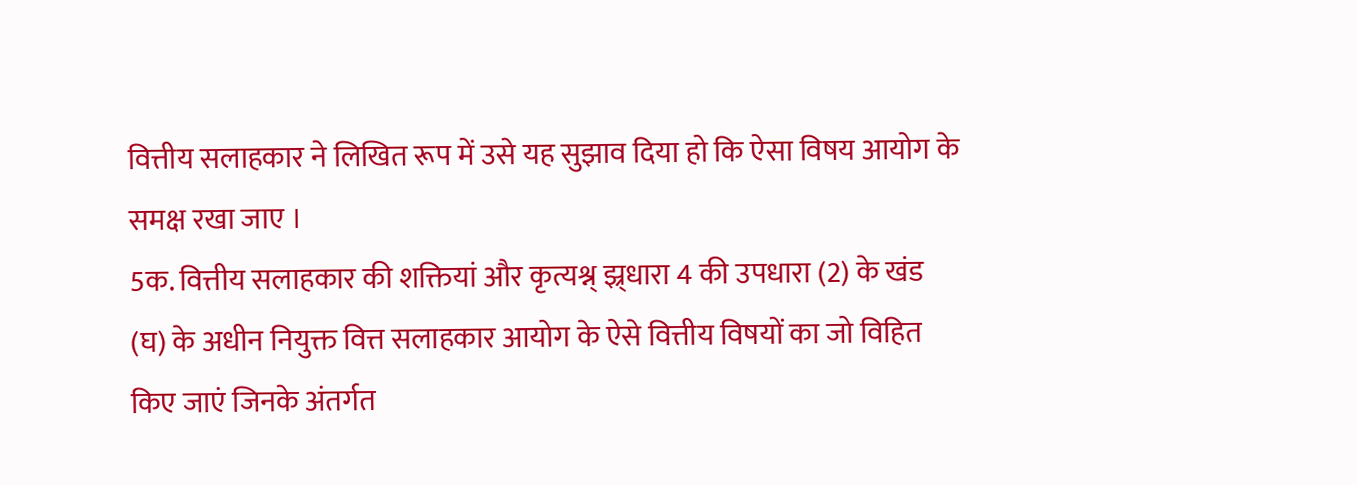वित्तीय सलाहकार ने लिखित रूप में उसे यह सुझाव दिया हो कि ऐसा विषय आयोग के समक्ष रखा जाए ।
5क. वित्तीय सलाहकार की शक्तियां और कृत्यश्न् झ्र्धारा 4 की उपधारा (2) के खंड (घ) के अधीन नियुक्त वित्त सलाहकार आयोग के ऐसे वित्तीय विषयों का जो विहित किए जाएं जिनके अंतर्गत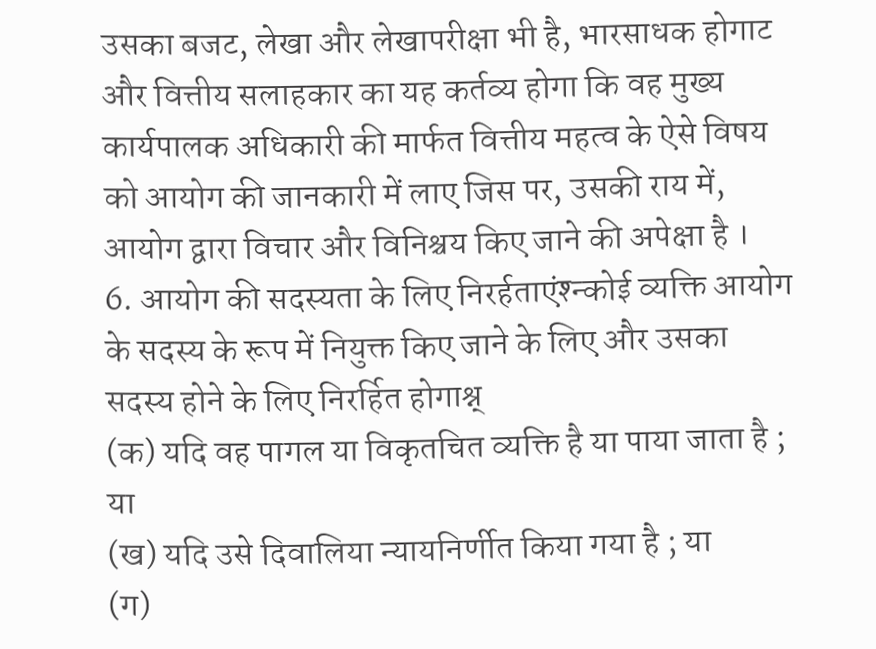उसका बजट, लेखा और लेखापरीक्षा भी है, भारसाधक होगाट और वित्तीय सलाहकार का यह कर्तव्य होगा कि वह मुख्य कार्यपालक अधिकारी की मार्फत वित्तीय महत्व के ऐसे विषय को आयोग की जानकारी में लाए जिस पर, उसकी राय में, आयोग द्वारा विचार और विनिश्चय किए जाने की अपेक्षा है ।
6. आयोग की सदस्यता के लिए निरर्हताएंश्न्कोई व्यक्ति आयोग के सदस्य के रूप में नियुक्त किए जाने के लिए और उसका सदस्य होने के लिए निरर्हित होगाश्न्
(क) यदि वह पागल या विकृतचित व्यक्ति है या पाया जाता है ; या
(ख) यदि उसे दिवालिया न्यायनिर्णीत किया गया है ; या
(ग)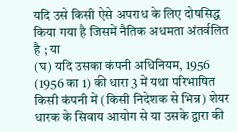यदि उसे किसी ऐसे अपराध के लिए दोषसिद्ध किया गया है जिसमें नैतिक अधमता अंतर्वलित है ; या
(घ) यदि उसका कंपनी अधिनियम, 1956 (1956 का 1) की धारा 3 में यथा परिभाषित किसी कंपनी में (किसी निदेशक से भिन्न) शेयर धारक के सिवाय आयोग से या उसके द्वारा की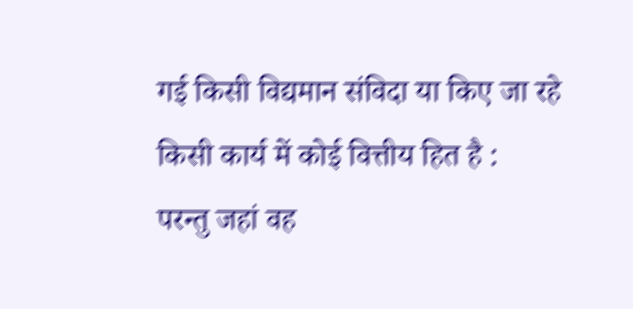गई किसी विद्यमान संविदा या किए जा रहे किसी कार्य में कोई वित्तीय हित है :
परन्तु जहां वह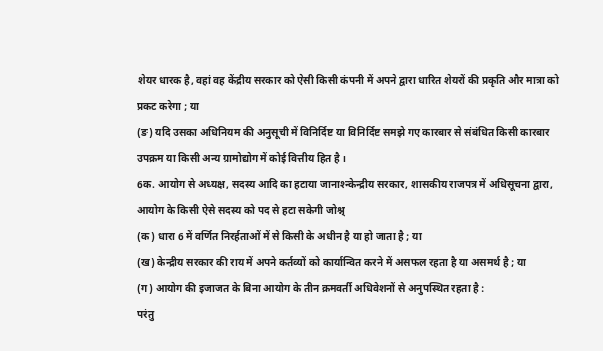शेयर धारक है, वहां वह केंद्रीय सरकार को ऐसी किसी कंपनी में अपने द्वारा धारित शेयरों की प्रकृति और मात्रा को प्रकट करेगा ; या
(ङ) यदि उसका अधिनियम की अनुसूची में विनिर्दिष्ट या विनिर्दिष्ट समझे गए कारबार से संबंधित किसी कारबार उपक्रम या किसी अन्य ग्रामोद्योग में कोई वित्तीय हित है ।
6क. आयोग से अध्यक्ष, सदस्य आदि का हटाया जानाश्न्केन्द्रीय सरकार, शासकीय राजपत्र में अधिसूचना द्वारा, आयोग के किसी ऐसे सदस्य को पद से हटा सकेगी जोश्न्
(क) धारा 6 में वर्णित निरर्हताओं में से किसी के अधीन है या हो जाता है ; या
(ख) केन्द्रीय सरकार की राय में अपने कर्तव्यों को कार्यान्वित करने में असफल रहता है या असमर्थ है ; या
(ग) आयोग की इजाजत के बिना आयोग के तीन क्रमवर्ती अधिवेशनों से अनुपस्थित रहता है :
परंतु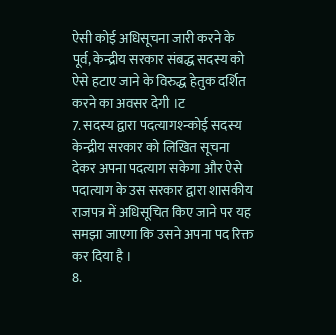ऐसी कोई अधिसूचना जारी करने के पूर्व, केन्द्रीय सरकार संबद्ध सदस्य को ऐसे हटाए जाने के विरुद्ध हेतुक दर्शित करने का अवसर देगी ।ट
7. सदस्य द्वारा पदत्यागश्न्कोई सदस्य केन्द्रीय सरकार को लिखित सूचना देकर अपना पदत्याग सकेगा और ऐसे पदात्याग के उस सरकार द्वारा शासकीय राजपत्र में अधिसूचित किए जाने पर यह समझा जाएगा कि उसने अपना पद रिक्त कर दिया है ।
8.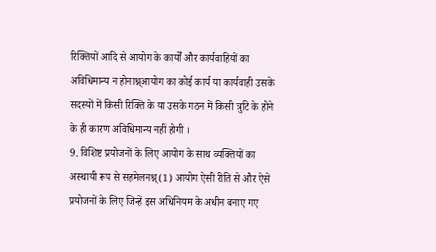रिक्तियों आदि से आयोग के कार्यों और कार्यवाहियों का अविधिमान्य न होनाश्न्आयोग का कोई कार्य या कार्यवाही उसके सदस्यों में किसी रिक्ति के या उसके गठन में किसी त्रुटि के होने के ही कारण अविधिमान्य नहीं होगी ।
9. विशिष्ट प्रयोजनों के लिए आयोग के साथ व्यक्तियों का अस्थायी रूप से सहमेलनश्न्(1) आयोग ऐसी रीति से और ऐसे प्रयोजनों के लिए जिन्हें इस अधिनियम के अधीन बनाए गए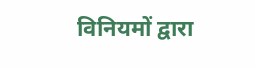विनियमों द्वारा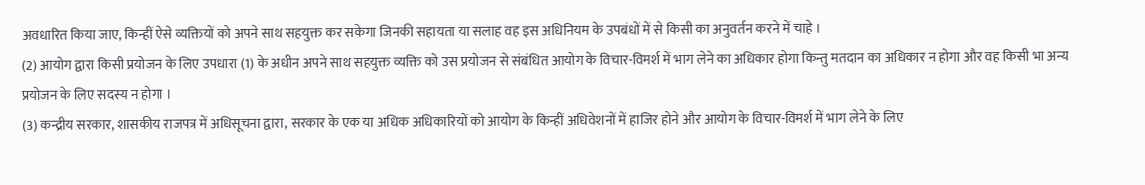अवधारित किया जाए, किन्हीं ऐसे व्यक्तियों को अपने साथ सहयुक्त कर सकेगा जिनकी सहायता या सलाह वह इस अधिनियम के उपबंधों में से किसी का अनुवर्तन करने में चाहे ।
(2) आयोग द्वारा किसी प्रयोजन के लिए उपधारा (1) के अधीन अपने साथ सहयुक्त व्यक्ति को उस प्रयोजन से संबंधित आयोग के विचार-विमर्श में भाग लेने का अधिकार होगा किन्तु मतदान का अधिकार न होगा और वह किसी भा अन्य प्रयोजन के लिए सदस्य न होगा ।
(3) कन्द्रीय सरकार, शासकीय राजपत्र में अधिसूचना द्वारा, सरकार के एक या अधिक अधिकारियों को आयोग के किन्हीं अधिवेशनों में हाजिर होने और आयोग के विचार-विमर्श में भाग लेने के लिए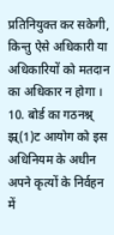प्रतिनियुक्त कर सकेगी, किन्तु ऐसे अधिकारी या अधिकारियों को मतदान का अधिकार न होगा ।
10. बोर्ड का गठनश्न् झ्र्(1)ट आयोग को इस अधिनियम के अधीन अपने कृत्यों के निर्वहन में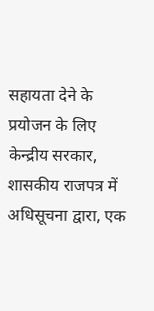सहायता देने के प्रयोजन के लिए केन्द्रीय सरकार, शासकीय राजपत्र में अधिसूचना द्वारा, एक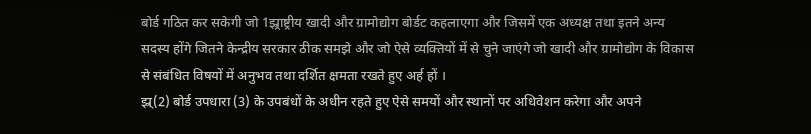बोर्ड गठित कर सकेगी जो 1झ्र्राष्ट्रीय खादी और ग्रामोद्योग बोर्डट कहलाएगा और जिसमें एक अध्यक्ष तथा इतने अन्य सदस्य होंगे जितने केन्द्रीय सरकार ठीक समझे और जो ऐसे व्यक्तियों में से चुने जाएंगे जो खादी और ग्रामोद्योग के विकास से संबंधित विषयों में अनुभव तथा दर्शित क्षमता रखते हुए अर्ह हों ।
झ्र्(2) बोर्ड उपधारा (3) के उपबंधों के अधीन रहते हुए ऐसे समयों और स्थानों पर अधिवेशन करेगा और अपने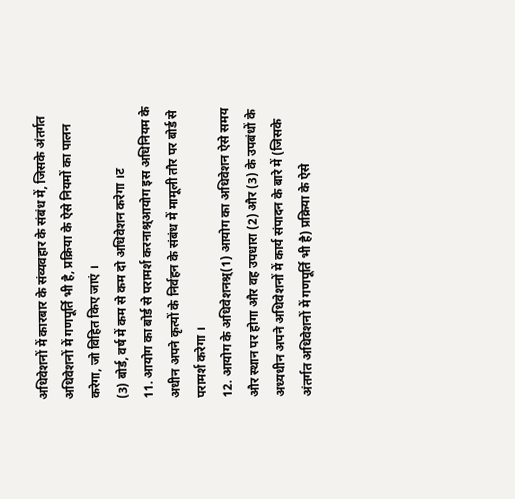अधिवेशनों में कारबार के संव्यवहार के संबंध में, जिसके अंतर्गत अधिवेशनों में गणपूर्ति भी है, प्रक्रिया के ऐसे नियमों का पालन करेगा, जो विहित किए जाएं ।
(3) बोर्ड, वर्ष में कम से कम दो अधिवेशन करेगा ।ट
11. आयोग का बोर्ड से परामर्श करनाश्न्आयोग इस अधिनियम के अधीन अपने कृत्यों के निर्वहन के संबंध में मामूली तौर पर बोर्ड से परामर्श करेगा ।
12. आयोग के अधिवेशनश्न्(1) आयोग का अधिवेशन ऐसे समय और स्थान पर होगा और वह उपधारा (2) और (3) के उपबंधों के अध्यधीन अपने अधिवेशनों में कार्य संपादन के बारे में (जिसके अंतर्गत अधिवेशनों में गणपूर्ति भी है) प्रक्रिया के ऐसे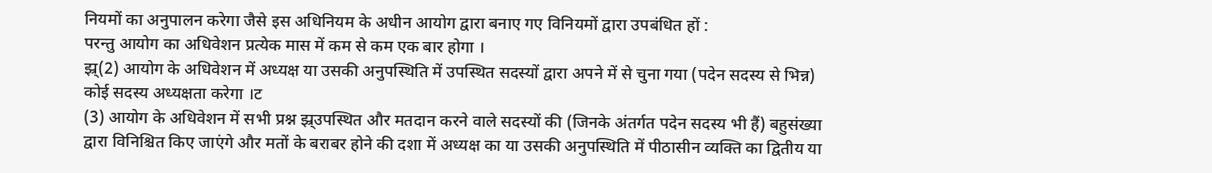नियमों का अनुपालन करेगा जैसे इस अधिनियम के अधीन आयोग द्वारा बनाए गए विनियमों द्वारा उपबंधित हों :
परन्तु आयोग का अधिवेशन प्रत्येक मास में कम से कम एक बार होगा ।
झ्र्(2) आयोग के अधिवेशन में अध्यक्ष या उसकी अनुपस्थिति में उपस्थित सदस्यों द्वारा अपने में से चुना गया (पदेन सदस्य से भिन्न) कोई सदस्य अध्यक्षता करेगा ।ट
(3) आयोग के अधिवेशन में सभी प्रश्न झ्र्उपस्थित और मतदान करने वाले सदस्यों की (जिनके अंतर्गत पदेन सदस्य भी हैं) बहुसंख्या द्वारा विनिश्चित किए जाएंगे और मतों के बराबर होने की दशा में अध्यक्ष का या उसकी अनुपस्थिति में पीठासीन व्यक्ति का द्वितीय या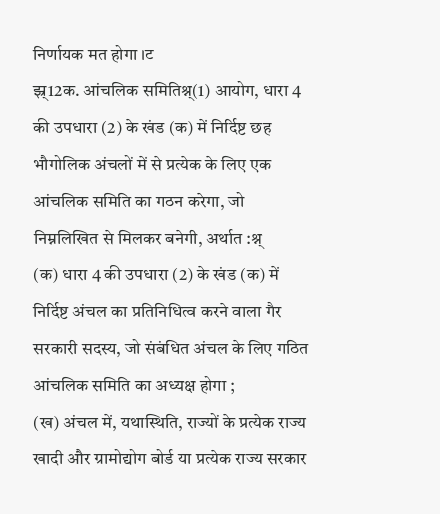निर्णायक मत होगा ।ट
झ्र्12क. आंचलिक समितिश्न्(1) आयोग, धारा 4 की उपधारा (2) के खंड (क) में निर्दिष्ट छह भौगोलिक अंचलों में से प्रत्येक के लिए एक आंचलिक समिति का गठन करेगा, जो निम्नलिखित से मिलकर बनेगी, अर्थात :श्न्
(क) धारा 4 की उपधारा (2) के खंड (क) में निर्दिष्ट अंचल का प्रतिनिधित्व करने वाला गैर सरकारी सदस्य, जो संबंधित अंचल के लिए गठित आंचलिक समिति का अध्यक्ष होगा ;
(ख) अंचल में, यथास्थिति, राज्यों के प्रत्येक राज्य खादी और ग्रामोद्योग बोर्ड या प्रत्येक राज्य सरकार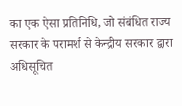का एक ऐसा प्रतिनिधि, जो संबंधित राज्य सरकार के परामर्श से केन्द्रीय सरकार द्वारा अधिसूचित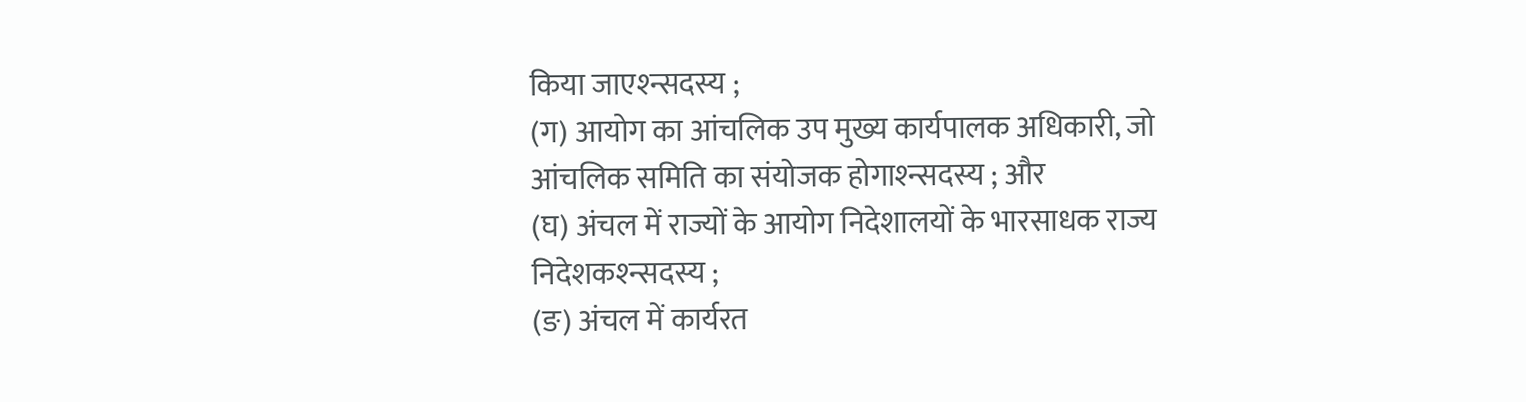किया जाएश्न्सदस्य ;
(ग) आयोग का आंचलिक उप मुख्य कार्यपालक अधिकारी, जो आंचलिक समिति का संयोजक होगाश्न्सदस्य ; और
(घ) अंचल में राज्यों के आयोग निदेशालयों के भारसाधक राज्य निदेशकश्न्सदस्य ;
(ङ) अंचल में कार्यरत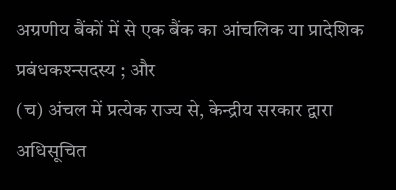अग्रणीय बैंकों में से एक बैंक का आंचलिक या प्रादेशिक प्रबंधकश्न्सदस्य ; और
(च) अंचल में प्रत्येक राज्य से, केन्द्रीय सरकार द्वारा अधिसूचित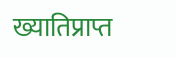ख्यातिप्राप्त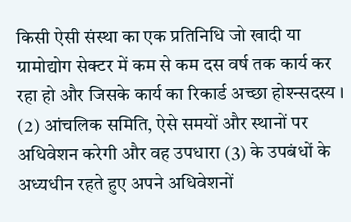किसी ऐसी संस्था का एक प्रतिनिधि जो खादी या ग्रामोद्योग सेक्टर में कम से कम दस वर्ष तक कार्य कर रहा हो और जिसके कार्य का रिकार्ड अच्छा होश्न्सदस्य ।
(2) आंचलिक समिति, ऐसे समयों और स्थानों पर अधिवेशन करेगी और वह उपधारा (3) के उपबंधों के अध्यधीन रहते हुए अपने अधिवेशनों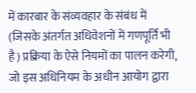में कारबार के संव्यवहार के संबंध में (जिसके अंतर्गत अधिवेशनों में गणपूर्ति भी है) प्रक्रिया के ऐसे नियमों का पालन करेगी, जो इस अधिनियम के अधीन आयोग द्वारा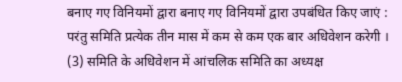बनाए गए विनियमों द्वारा बनाए गए विनियमों द्वारा उपबंधित किए जाएं :
परंतु समिति प्रत्येक तीन मास में कम से कम एक बार अधिवेशन करेगी ।
(3) समिति के अधिवेशन में आंचलिक समिति का अध्यक्ष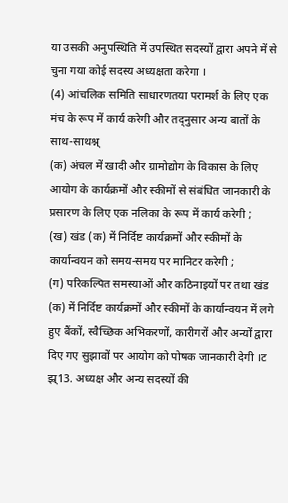या उसकी अनुपस्थिति में उपस्थित सदस्यों द्वारा अपने में से चुना गया कोई सदस्य अध्यक्षता करेगा ।
(4) आंचलिक समिति साधारणतया परामर्श के लिए एक मंच के रूप में कार्य करेगी और तद्नुसार अन्य बातों के साथ-साथश्न्
(क) अंचल में खादी और ग्रामोद्योग के विकास के लिए आयोग के कार्यक्रमों और स्कीमों से संबंधित जानकारी के प्रसारण के लिए एक नलिका के रूप में कार्य करेगी ;
(ख) खंड (क) में निर्दिष्ट कार्यक्रमों और स्कीमों के कार्यान्वयन को समय-समय पर मानिटर करेगी ;
(ग) परिकल्पित समस्याओं और कठिनाइयों पर तथा खंड (क) में निर्दिष्ट कार्यक्रमों और स्कीमों के कार्यान्वयन में लगे हुए बैंकों, स्वैच्छिक अभिकरणों, कारीगरों और अन्यों द्वारा दिए गए सुझावों पर आयोग को पोषक जानकारी देगी ।ट
झ्र्13. अध्यक्ष और अन्य सदस्यों की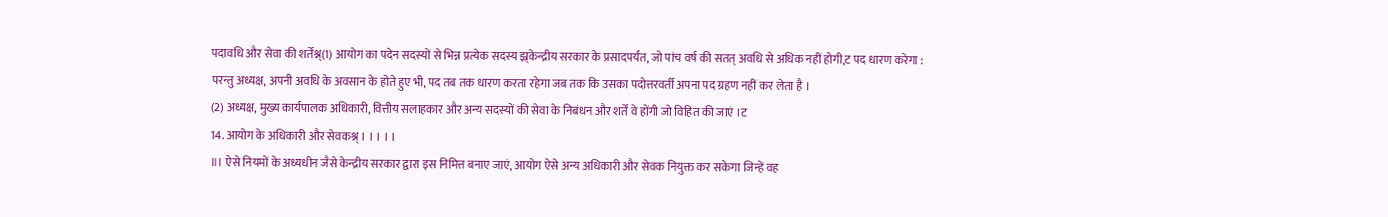पदावधि और सेवा की शर्तेंश्न्(1) आयोग का पदेन सदस्यों से भिन्न प्रत्येक सदस्य झ्र्केन्द्रीय सरकार के प्रसादपर्यंत, जो पांच वर्ष की सतत् अवधि से अधिक नहीं होगी,ट पद धारण करेगा :
परन्तु अध्यक्ष, अपनी अवधि के अवसान के होते हुए भी, पद तब तक धारण करता रहेगा जब तक कि उसका पदोत्तरवर्ती अपना पद ग्रहण नहीं कर लेता है ।
(2) अध्यक्ष, मुख्य कार्यपालक अधिकारी, वित्तीय सलाहकार और अन्य सदस्यों की सेवा के निबंधन और शर्तें वे होंगी जो विहित की जाएं ।ट
14. आयोग के अधिकारी और सेवकश्न् । । । । ।
॥। ऐसे नियमों के अध्यधीन जैसे केन्द्रीय सरकार द्वारा इस निमित्त बनाए जाएं, आयोग ऐसे अन्य अधिकारी और सेवक नियुक्त कर सकेगा जिन्हें वह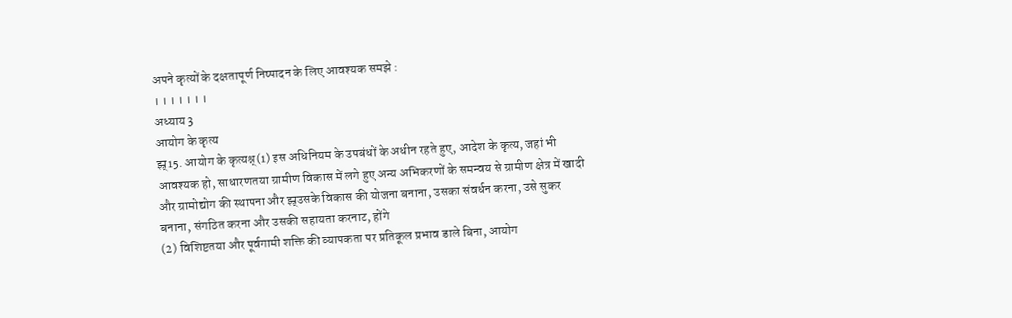अपने कृत्यों के दक्षतापूर्ण निष्पादन के लिए आवश्यक समझे :
। । । । । । ।
अध्याय 3
आयोग के कृत्य
झ्र्15. आयोग के कृत्यश्न्(1) इस अधिनियम के उपबंधों के अधीन रहते हुए, आदेश के कृत्य, जहां भी आवश्यक हो, साधारणतया ग्रामीण विकास में लगे हुए अन्य अभिकरणों के समन्वय से ग्रामीण क्षेत्र में खादी और ग्रामोद्योग की स्थापना और झ्र्उसके विकास की योजना बनाना, उसका संवर्धन करना, उसे सुकर बनाना, संगठित करना और उसकी सहायता करनाट, होंगे
(2) विशिष्टतया और पूर्वगामी शक्ति की व्यापकता पर प्रतिकूल प्रभाव डाले बिना, आयोग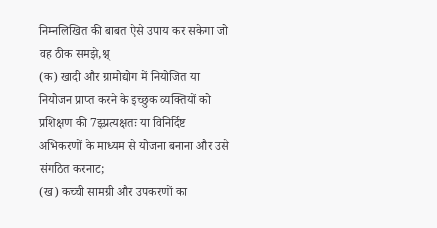निम्नलिखित की बाबत ऐसे उपाय कर सकेगा जो वह ठीक समझे,श्न्
(क) खादी और ग्रामोद्योग में नियोजित या नियोजन प्राप्त करने के इच्छुक व्यक्तियों को प्रशिक्षण की 7झ्र्प्रत्यक्षतः या विनिर्दिष्ट अभिकरणों के माध्यम से योजना बनाना और उसे संगठित करनाट;
(ख) कच्ची सामग्री और उपकरणों का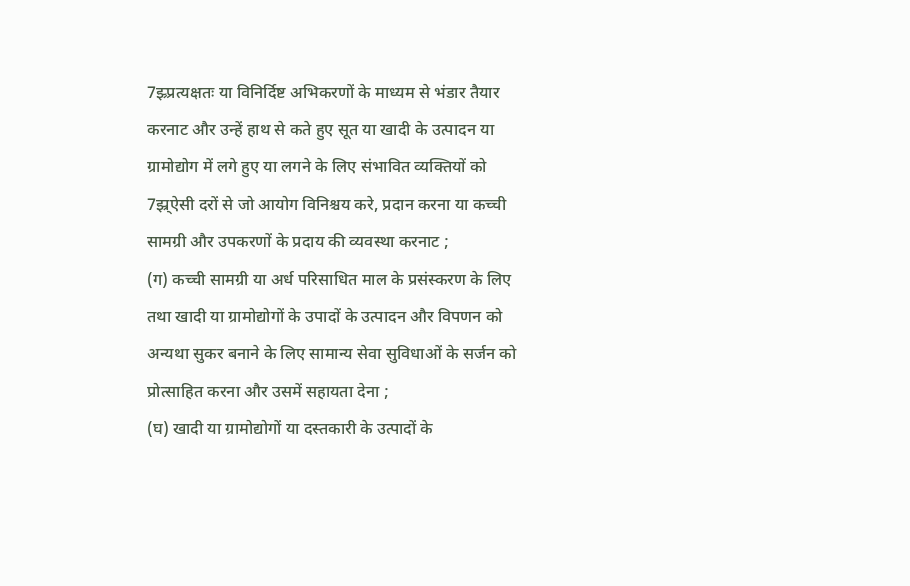7झ्र्प्रत्यक्षतः या विनिर्दिष्ट अभिकरणों के माध्यम से भंडार तैयार करनाट और उन्हें हाथ से कते हुए सूत या खादी के उत्पादन या ग्रामोद्योग में लगे हुए या लगने के लिए संभावित व्यक्तियों को 7झ्र्ऐसी दरों से जो आयोग विनिश्चय करे, प्रदान करना या कच्ची सामग्री और उपकरणों के प्रदाय की व्यवस्था करनाट ;
(ग) कच्ची सामग्री या अर्ध परिसाधित माल के प्रसंस्करण के लिए तथा खादी या ग्रामोद्योगों के उपादों के उत्पादन और विपणन को अन्यथा सुकर बनाने के लिए सामान्य सेवा सुविधाओं के सर्जन को प्रोत्साहित करना और उसमें सहायता देना ;
(घ) खादी या ग्रामोद्योगों या दस्तकारी के उत्पादों के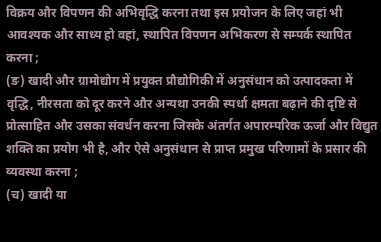विक्रय और विपणन की अभिवृद्धि करना तथा इस प्रयोजन के लिए जहां भी आवश्यक और साध्य हो वहां, स्थापित विपणन अभिकरण से सम्पर्क स्थापित करना ;
(ङ) खादी और ग्रामोद्योग में प्रयुक्त प्रौद्योगिकी में अनुसंधान को उत्पादकता में वृद्धि, नीरसता को दूर करने और अन्यथा उनकी स्पर्धा क्षमता बढ़ाने की दृष्टि से प्रोत्साहित और उसका संवर्धन करना जिसके अंतर्गत अपारम्परिक ऊर्जा और विद्युत शक्ति का प्रयोग भी है, और ऐसे अनुसंधान से प्राप्त प्रमुख परिणामों के प्रसार की व्यवस्था करना ;
(च) खादी या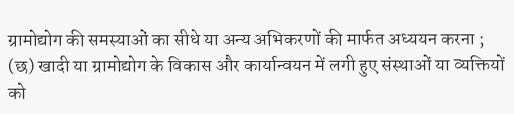ग्रामोद्योग की समस्याओं का सीधे या अन्य अभिकरणों की मार्फत अध्ययन करना ;
(छ) खादी या ग्रामोद्योग के विकास और कार्यान्वयन में लगी हुए संस्थाओं या व्यक्तियों को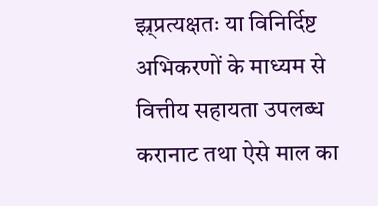झ्र्प्रत्यक्षतः या विनिर्दिष्ट अभिकरणों के माध्यम से वित्तीय सहायता उपलब्ध करानाट तथा ऐसे माल का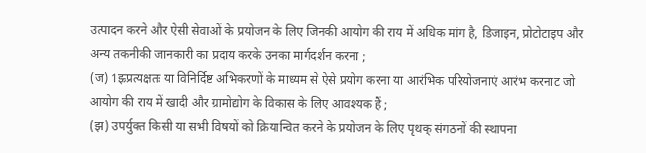उत्पादन करने और ऐसी सेवाओं के प्रयोजन के लिए जिनकी आयोग की राय में अधिक मांग है, डिजाइन, प्रोटोटाइप और अन्य तकनीकी जानकारी का प्रदाय करके उनका मार्गदर्शन करना ;
(ज) 1झ्र्प्रत्यक्षतः या विनिर्दिष्ट अभिकरणों के माध्यम से ऐसे प्रयोग करना या आरंभिक परियोजनाएं आरंभ करनाट जो आयोग की राय में खादी और ग्रामोद्योग के विकास के लिए आवश्यक हैं ;
(झ) उपर्युक्त किसी या सभी विषयों को क्रियान्वित करने के प्रयोजन के लिए पृथक् संगठनों की स्थापना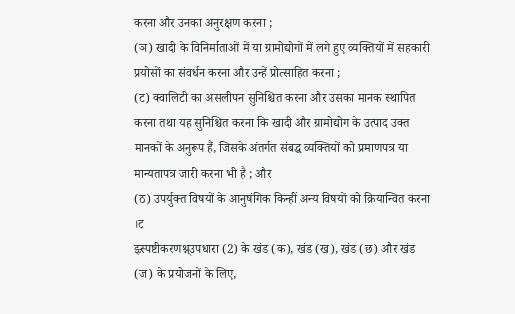करना और उनका अनुरक्षण करना ;
(ञ) खादी के विनिर्माताओं में या ग्रामोद्योगों में लगे हुए व्यक्तियों में सहकारी प्रयोसों का संवर्धन करना और उन्हें प्रोत्साहित करना ;
(ट) क्वालिटी का असलीपन सुनिश्चित करना और उसका मानक स्थापित करना तथा यह सुनिश्चित करना कि खादी और ग्रामोद्योग के उत्पाद उक्त मानकों के अनुरूप हैं, जिसके अंतर्गत संबद्ध व्यक्तियों को प्रमाणपत्र या मान्यतापत्र जारी करना भी है ; और
(ठ) उपर्युक्त विषयों के आनुषंगिक किन्हीं अन्य विषयों को क्रियान्वित करना ।ट
झ्र्स्पष्टीकरणश्न्उपधारा (2) के खंड (क), खंड (ख), खंड (छ) और खंड (ज) के प्रयोजनों के लिए,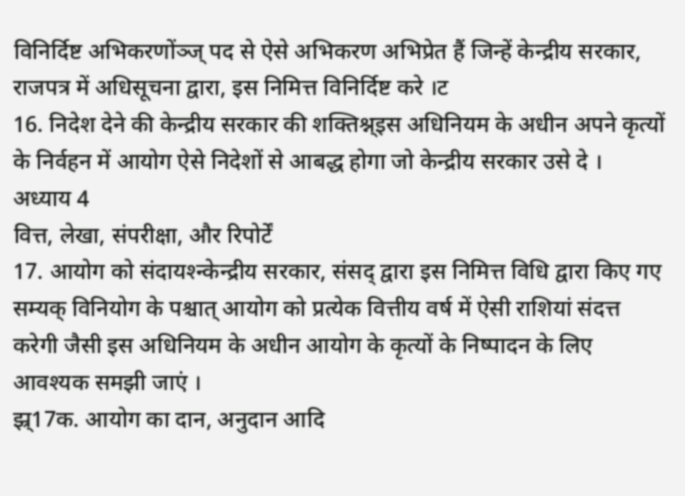विनिर्दिष्ट अभिकरणोंञ्ज् पद से ऐसे अभिकरण अभिप्रेत हैं जिन्हें केन्द्रीय सरकार, राजपत्र में अधिसूचना द्वारा, इस निमित्त विनिर्दिष्ट करे ।ट
16. निदेश देने की केन्द्रीय सरकार की शक्तिश्न्इस अधिनियम के अधीन अपने कृत्यों के निर्वहन में आयोग ऐसे निदेशों से आबद्ध होगा जो केन्द्रीय सरकार उसे दे ।
अध्याय 4
वित्त, लेखा, संपरीक्षा, और रिपोर्टें
17. आयोग को संदायश्न्केन्द्रीय सरकार, संसद् द्वारा इस निमित्त विधि द्वारा किए गए सम्यक् विनियोग के पश्चात् आयोग को प्रत्येक वित्तीय वर्ष में ऐसी राशियां संदत्त करेगी जैसी इस अधिनियम के अधीन आयोग के कृत्यों के निष्पादन के लिए आवश्यक समझी जाएं ।
झ्र्17क. आयोग का दान, अनुदान आदि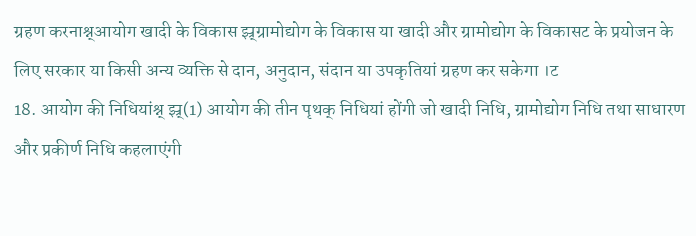ग्रहण करनाश्न्आयोग खादी के विकास झ्र्ग्रामोद्योग के विकास या खादी और ग्रामोद्योग के विकासट के प्रयोजन के लिए सरकार या किसी अन्य व्यक्ति से दान, अनुदान, संदान या उपकृतियां ग्रहण कर सकेगा ।ट
18. आयोग की निधियांश्न् झ्र्(1) आयोग की तीन पृथक् निधियां होंगी जो खादी निधि, ग्रामोद्योग निधि तथा साधारण और प्रकीर्ण निधि कहलाएंगी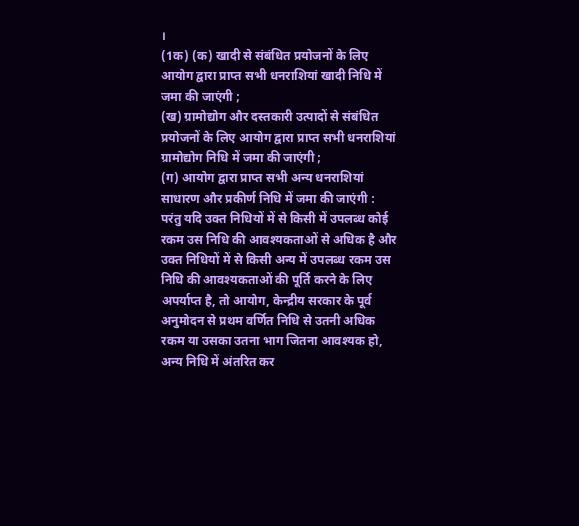।
(1क) (क) खादी से संबंधित प्रयोजनों के लिए आयोग द्वारा प्राप्त सभी धनराशियां खादी निधि में जमा की जाएंगी ;
(ख) ग्रामोद्योग और दस्तकारी उत्पादों से संबंधित प्रयोजनों के लिए आयोग द्वारा प्राप्त सभी धनराशियां ग्रामोद्योग निधि में जमा की जाएंगी ;
(ग) आयोग द्वारा प्राप्त सभी अन्य धनराशियां साधारण और प्रकीर्ण निधि में जमा की जाएंगी :
परंतु यदि उक्त निधियों में से किसी में उपलब्ध कोई रकम उस निधि की आवश्यकताओं से अधिक है और उक्त निधियों में से किसी अन्य में उपलब्ध रकम उस निधि की आवश्यकताओं की पूर्ति करने के लिए अपर्याप्त है, तो आयोग, केन्द्रीय सरकार के पूर्व अनुमोदन से प्रथम वर्णित निधि से उतनी अधिक रकम या उसका उतना भाग जितना आवश्यक हो, अन्य निधि में अंतरित कर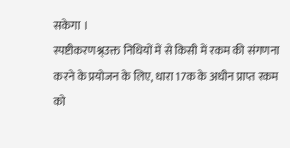सकेगा ।
स्पष्टीकरणश्न्उक्त निधियों में से किसी में रकम की संगणना करने के प्रयोजन के लिए, धारा 17क के अधीन प्राप्त रकम को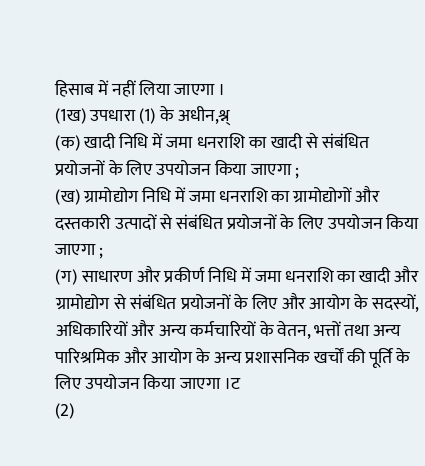हिसाब में नहीं लिया जाएगा ।
(1ख) उपधारा (1) के अधीन,श्न्
(क) खादी निधि में जमा धनराशि का खादी से संबंधित प्रयोजनों के लिए उपयोजन किया जाएगा ;
(ख) ग्रामोद्योग निधि में जमा धनराशि का ग्रामोद्योगों और दस्तकारी उत्पादों से संबंधित प्रयोजनों के लिए उपयोजन किया जाएगा ;
(ग) साधारण और प्रकीर्ण निधि में जमा धनराशि का खादी और ग्रामोद्योग से संबंधित प्रयोजनों के लिए और आयोग के सदस्यों, अधिकारियों और अन्य कर्मचारियों के वेतन, भत्तों तथा अन्य पारिश्रमिक और आयोग के अन्य प्रशासनिक खर्चों की पूर्ति के लिए उपयोजन किया जाएगा ।ट
(2)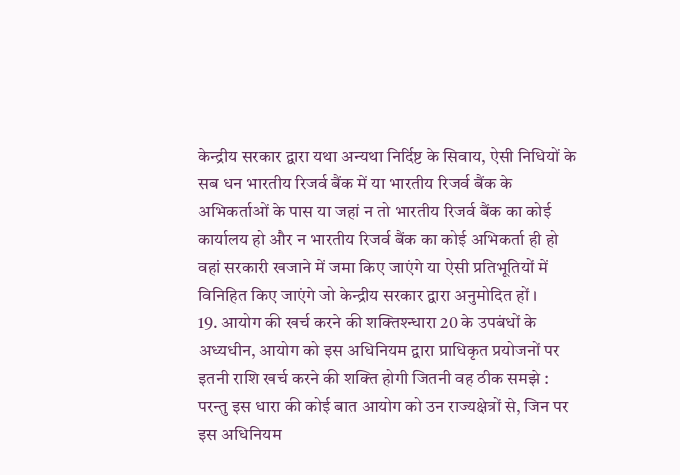केन्द्रीय सरकार द्वारा यथा अन्यथा निर्दिष्ट के सिवाय, ऐसी निधियों के सब धन भारतीय रिजर्व बैंक में या भारतीय रिजर्व बैंक के अभिकर्ताओं के पास या जहां न तो भारतीय रिजर्व बैंक का कोई कार्यालय हो और न भारतीय रिजर्व बैंक का कोई अभिकर्ता ही हो वहां सरकारी खजाने में जमा किए जाएंगे या ऐसी प्रतिभूतियों में विनिहित किए जाएंगे जो केन्द्रीय सरकार द्वारा अनुमोदित हों ।
19. आयोग की खर्च करने की शक्तिश्न्धारा 20 के उपबंधों के अध्यधीन, आयोग को इस अधिनियम द्वारा प्राधिकृत प्रयोजनों पर इतनी राशि खर्च करने की शक्ति होगी जितनी वह ठीक समझे :
परन्तु इस धारा की कोई बात आयोग को उन राज्यक्षेत्रों से, जिन पर इस अधिनियम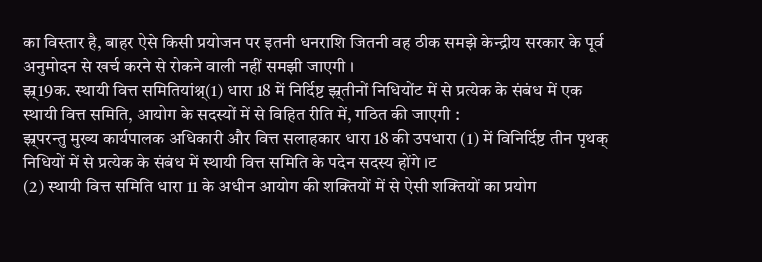का विस्तार है, बाहर ऐसे किसी प्रयोजन पर इतनी धनराशि जितनी वह ठीक समझे केन्द्रीय सरकार के पूर्व अनुमोदन से खर्च करने से रोकने वाली नहीं समझी जाएगी ।
झ्र्19क. स्थायी वित्त समितियांश्न्(1) धारा 18 में निर्दिष्ट झ्र्तीनों निधियोंट में से प्रत्येक के संबंध में एक स्थायी वित्त समिति, आयोग के सदस्यों में से विहित रीति में, गठित की जाएगी :
झ्र्परन्तु मुख्य कार्यपालक अधिकारी और वित्त सलाहकार धारा 18 की उपधारा (1) में विनिर्दिष्ट तीन पृथक् निधियों में से प्रत्येक के संबंध में स्थायी वित्त समिति के पदेन सदस्य होंगे ।ट
(2) स्थायी वित्त समिति धारा 11 के अधीन आयोग की शक्तियों में से ऐसी शक्तियों का प्रयोग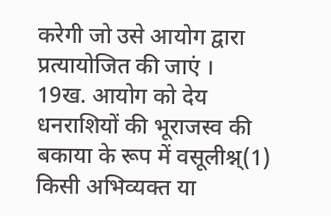करेगी जो उसे आयोग द्वारा प्रत्यायोजित की जाएं ।
19ख. आयोग को देय धनराशियों की भूराजस्व की बकाया के रूप में वसूलीश्न्(1) किसी अभिव्यक्त या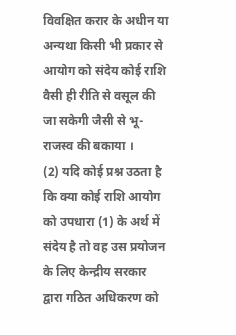विवक्षित करार के अधीन या अन्यथा किसी भी प्रकार से आयोग को संदेय कोई राशि वैसी ही रीति से वसूल की जा सकेगी जैसी से भू-राजस्व की बकाया ।
(2) यदि कोई प्रश्न उठता है कि क्या कोई राशि आयोग को उपधारा (1) के अर्थ में संदेय है तो वह उस प्रयोजन के लिए केन्द्रीय सरकार द्वारा गठित अधिकरण को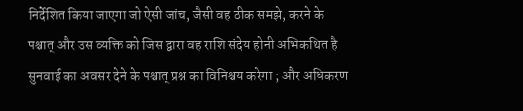निर्देशित किया जाएगा जो ऐसी जांच, जैसी वह ठीक समझे, करने के पश्चात् और उस व्यक्ति को जिस द्वारा वह राशि संदेय होनी अभिकथित है सुनवाई का अवसर देने के पश्चात् प्रश्न का विनिश्चय करेगा ; और अधिकरण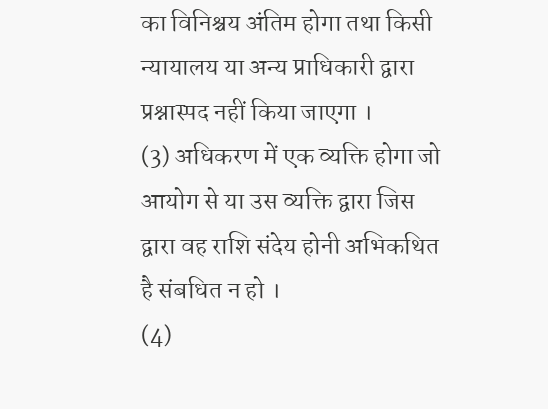का विनिश्चय अंतिम होगा तथा किसी न्यायालय या अन्य प्राधिकारी द्वारा प्रश्नास्पद नहीं किया जाएगा ।
(3) अधिकरण में एक व्यक्ति होगा जो आयोग से या उस व्यक्ति द्वारा जिस द्वारा वह राशि संदेय होनी अभिकथित है संबधित न हो ।
(4)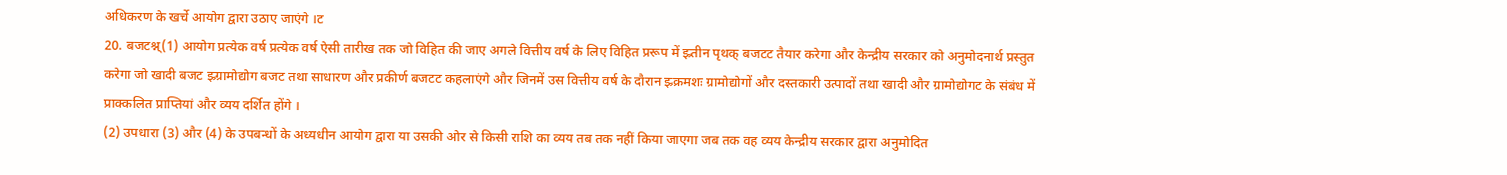अधिकरण के खर्चे आयोग द्वारा उठाए जाएंगे ।ट
20. बजटश्न्(1) आयोग प्रत्येक वर्ष प्रत्येक वर्ष ऐसी तारीख तक जो विहित की जाए अगले वित्तीय वर्ष के लिए विहित प्ररूप में झ्र्तीन पृथक् बजटट तैयार करेगा और केन्द्रीय सरकार को अनुमोदनार्थ प्रस्तुत करेगा जो खादी बजट झ्र्ग्रामोद्योग बजट तथा साधारण और प्रकीर्ण बजटट कहलाएंगे और जिनमें उस वित्तीय वर्ष के दौरान झ्र्क्रमशः ग्रामोद्योगों और दस्तकारी उत्पादों तथा खादी और ग्रामोद्योगट के संबंध में प्राक्कलित प्राप्तियां और व्यय दर्शित होंगे ।
(2) उपधारा (3) और (4) के उपबन्धों के अध्यधीन आयोग द्वारा या उसकी ओर से किसी राशि का व्यय तब तक नहीं किया जाएगा जब तक वह व्यय केन्द्रीय सरकार द्वारा अनुमोदित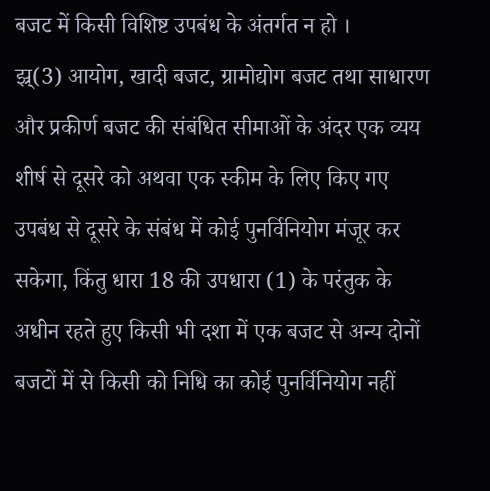बजट में किसी विशिष्ट उपबंध के अंतर्गत न हो ।
झ्र्(3) आयोग, खादी बजट, ग्रामोद्योग बजट तथा साधारण और प्रकीर्ण बजट की संबंधित सीमाओं के अंदर एक व्यय शीर्ष से दूसरे को अथवा एक स्कीम के लिए किए गए उपबंध से दूसरे के संबंध में कोई पुनर्विनियोग मंजूर कर सकेगा, किंतु धारा 18 की उपधारा (1) के परंतुक के अधीन रहते हुए किसी भी दशा में एक बजट से अन्य दोनों बजटों में से किसी को निधि का कोई पुनर्विनियोग नहीं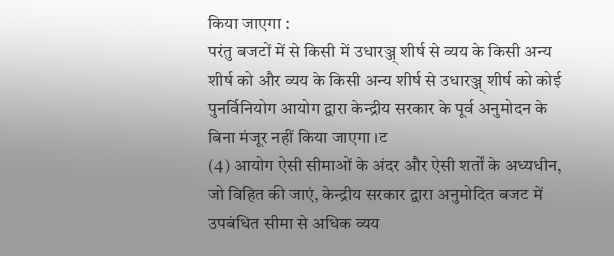किया जाएगा :
परंतु बजटों में से किसी में उधारञ्ज् शीर्ष से व्यय के किसी अन्य शीर्ष को और व्यय के किसी अन्य शीर्ष से उधारञ्ज् शीर्ष को कोई पुनर्विनियोग आयोग द्वारा केन्द्रीय सरकार के पूर्व अनुमोदन के बिना मंजूर नहीं किया जाएगा ।ट
(4) आयोग ऐसी सीमाओं के अंदर और ऐसी शर्तों के अध्यधीन, जो विहित की जाएं, केन्द्रीय सरकार द्वारा अनुमोदित बजट में उपबंधित सीमा से अधिक व्यय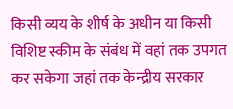किसी व्यय के शीर्ष के अधीन या किसी विशिष्ट स्कीम के संबंध में वहां तक उपगत कर सकेगा जहां तक केन्द्रीय सरकार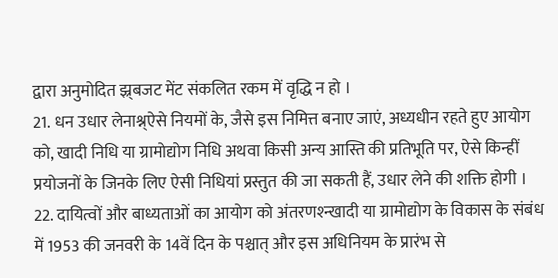द्वारा अनुमोदित झ्र्बजट मेंट संकलित रकम में वृद्धि न हो ।
21. धन उधार लेनाश्न्ऐसे नियमों के, जैसे इस निमित्त बनाए जाएं, अध्यधीन रहते हुए आयोग को, खादी निधि या ग्रामोद्योग निधि अथवा किसी अन्य आस्ति की प्रतिभूति पर, ऐसे किन्हीं प्रयोजनों के जिनके लिए ऐसी निधियां प्रस्तुत की जा सकती हैं, उधार लेने की शक्ति होगी ।
22. दायित्वों और बाध्यताओं का आयोग को अंतरणश्न्खादी या ग्रामोद्योग के विकास के संबंध में 1953 की जनवरी के 14वें दिन के पश्चात् और इस अधिनियम के प्रारंभ से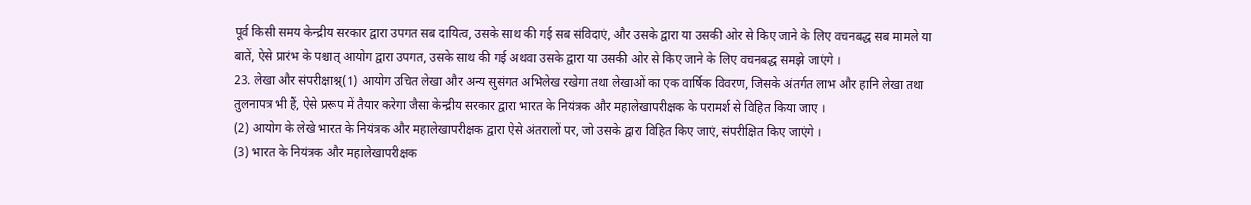पूर्व किसी समय केन्द्रीय सरकार द्वारा उपगत सब दायित्व, उसके साथ की गई सब संविदाएं, और उसके द्वारा या उसकी ओर से किए जाने के लिए वचनबद्ध सब मामले या बातें, ऐसे प्रारंभ के पश्चात् आयोग द्वारा उपगत, उसके साथ की गई अथवा उसके द्वारा या उसकी ओर से किए जाने के लिए वचनबद्ध समझे जाएंगे ।
23. लेखा और संपरीक्षाश्न्(1) आयोग उचित लेखा और अन्य सुसंगत अभिलेख रखेगा तथा लेखाओं का एक वार्षिक विवरण, जिसके अंतर्गत लाभ और हानि लेखा तथा तुलनापत्र भी हैं, ऐसे प्ररूप में तैयार करेगा जैसा केन्द्रीय सरकार द्वारा भारत के नियंत्रक और महालेखापरीक्षक के परामर्श से विहित किया जाए ।
(2) आयोग के लेखे भारत के नियंत्रक और महालेखापरीक्षक द्वारा ऐसे अंतरालों पर, जो उसके द्वारा विहित किए जाएं, संपरीक्षित किए जाएंगे ।
(3) भारत के नियंत्रक और महालेखापरीक्षक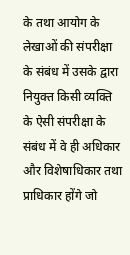के तथा आयोग के लेखाओं की संपरीक्षा के संबंध में उसके द्वारा नियुक्त किसी व्यक्ति के ऐसी संपरीक्षा के संबंध में वे ही अधिकार और विशेषाधिकार तथा प्राधिकार होंगे जो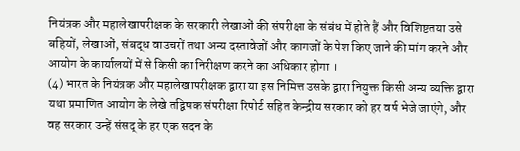नियंत्रक और महालेखापरीक्षक के सरकारी लेखाओं की संपरीक्षा के संबंध में होते हैं और विशिष्टतया उसे बहियों, लेखाओं, संबद्ध वाउचरों तथा अन्य दस्तावेजों और कागजों के पेश किए जाने की मांग करने और आयोग के कार्यालयों में से किसी का निरीक्षण करने का अधिकार होगा ।
(4) भारत के नियंत्रक और महालेखापरीक्षक द्वारा या इस निमित्त उसके द्वारा नियुक्त किसी अन्य व्यक्ति द्वारा यथा प्रमाणित आयोग के लेखे तद्विषक संपरीक्षा रिपोर्ट सहित केन्द्रीय सरकार को हर वर्ष भेजे जाएंगे, और वह सरकार उन्हें संसद् के हर एक सदन के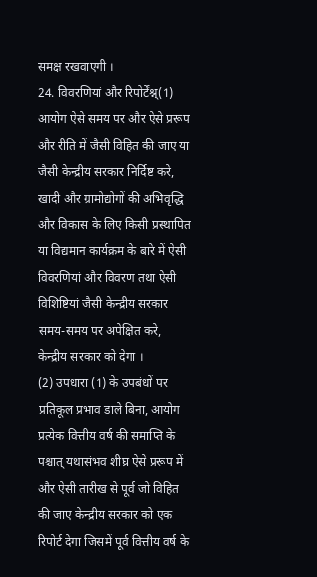समक्ष रखवाएगी ।
24. विवरणियां और रिपोर्टेंश्न्(1) आयोग ऐसे समय पर और ऐसे प्ररूप और रीति में जैसी विहित की जाए या जैसी केन्द्रीय सरकार निर्दिष्ट करे, खादी और ग्रामोद्योगों की अभिवृद्धि और विकास के लिए किसी प्रस्थापित या विद्यमान कार्यक्रम के बारे में ऐसी विवरणियां और विवरण तथा ऐसी विशिष्टियां जैसी केन्द्रीय सरकार समय-समय पर अपेक्षित करे, केन्द्रीय सरकार को देगा ।
(2) उपधारा (1) के उपबंधों पर प्रतिकूल प्रभाव डाले बिना, आयोग प्रत्येक वित्तीय वर्ष की समाप्ति के पश्चात् यथासंभव शीघ्र ऐसे प्ररूप में और ऐसी तारीख से पूर्व जो विहित की जाए केन्द्रीय सरकार को एक रिपोर्ट देगा जिसमें पूर्व वित्तीय वर्ष के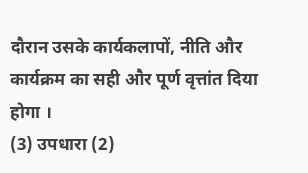दौरान उसके कार्यकलापों, नीति और कार्यक्रम का सही और पूर्ण वृत्तांत दिया होगा ।
(3) उपधारा (2)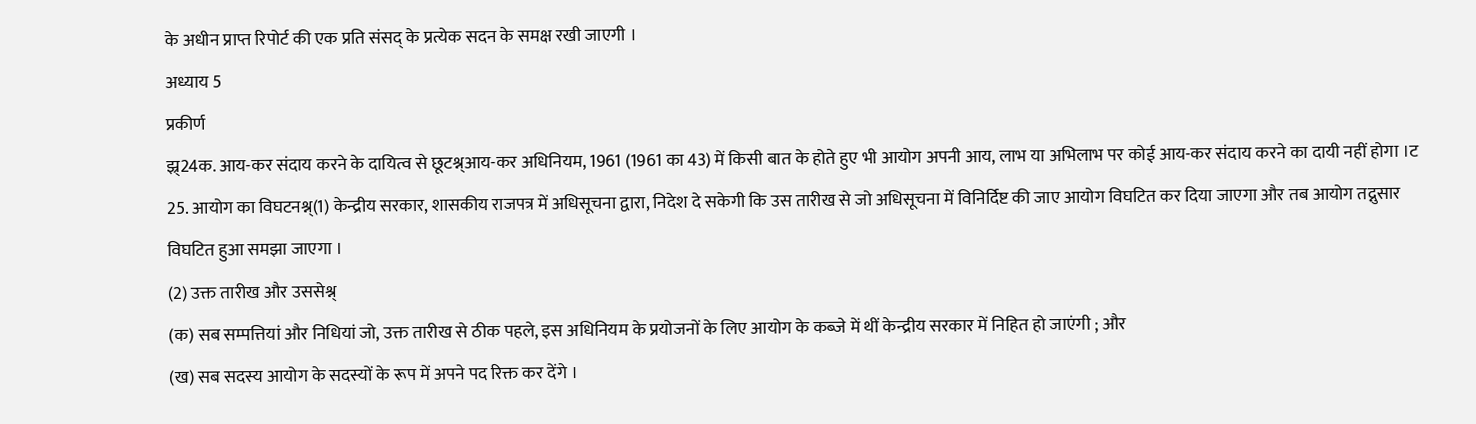के अधीन प्राप्त रिपोर्ट की एक प्रति संसद् के प्रत्येक सदन के समक्ष रखी जाएगी ।
अध्याय 5
प्रकीर्ण
झ्र्24क. आय-कर संदाय करने के दायित्व से छूटश्न्आय-कर अधिनियम, 1961 (1961 का 43) में किसी बात के होते हुए भी आयोग अपनी आय, लाभ या अभिलाभ पर कोई आय-कर संदाय करने का दायी नहीं होगा ।ट
25. आयोग का विघटनश्न्(1) केन्द्रीय सरकार, शासकीय राजपत्र में अधिसूचना द्वारा, निदेश दे सकेगी कि उस तारीख से जो अधिसूचना में विनिर्दिष्ट की जाए आयोग विघटित कर दिया जाएगा और तब आयोग तद्नुसार विघटित हुआ समझा जाएगा ।
(2) उक्त तारीख और उससेश्न्
(क) सब सम्पत्तियां और निधियां जो, उक्त तारीख से ठीक पहले, इस अधिनियम के प्रयोजनों के लिए आयोग के कब्जे में थीं केन्द्रीय सरकार में निहित हो जाएंगी ; और
(ख) सब सदस्य आयोग के सदस्यों के रूप में अपने पद रिक्त कर देंगे ।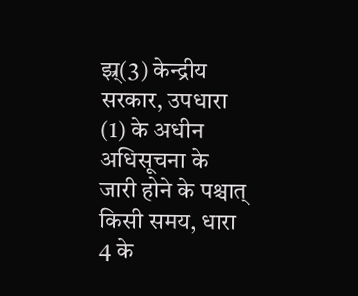झ्र्(3) केन्द्रीय सरकार, उपधारा (1) के अधीन अधिसूचना के जारी होने के पश्चात् किसी समय, धारा 4 के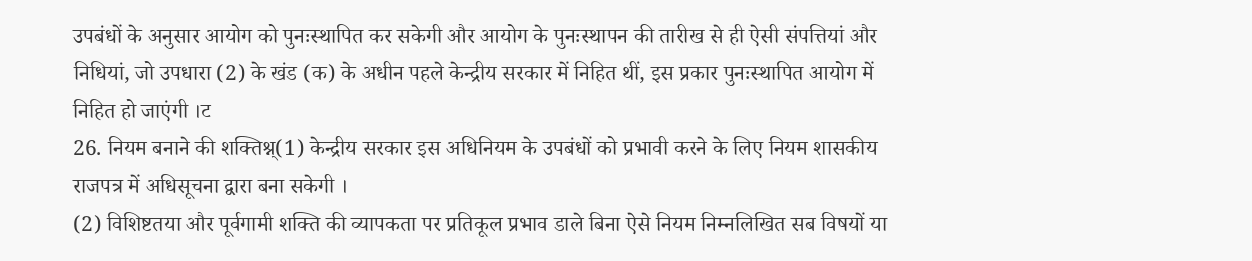उपबंधों के अनुसार आयोग को पुनःस्थापित कर सकेगी और आयोग के पुनःस्थापन की तारीख से ही ऐसी संपत्तियां और निधियां, जो उपधारा (2) के खंड (क) के अधीन पहले केन्द्रीय सरकार में निहित थीं, इस प्रकार पुनःस्थापित आयोग में निहित हो जाएंगी ।ट
26. नियम बनाने की शक्तिश्न्(1) केन्द्रीय सरकार इस अधिनियम के उपबंधों को प्रभावी करने के लिए नियम शासकीय राजपत्र में अधिसूचना द्वारा बना सकेगी ।
(2) विशिष्टतया और पूर्वगामी शक्ति की व्यापकता पर प्रतिकूल प्रभाव डाले बिना ऐसे नियम निम्नलिखित सब विषयों या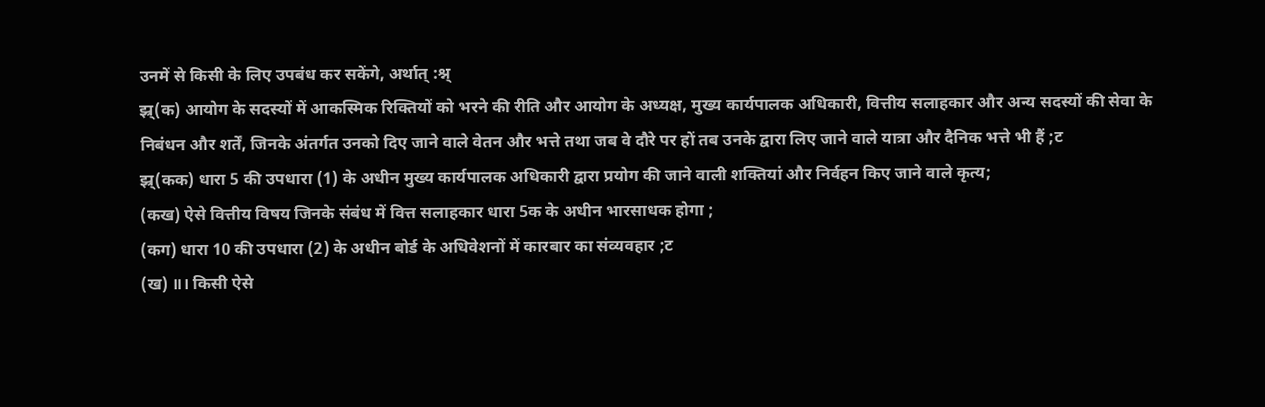उनमें से किसी के लिए उपबंध कर सकेंगे, अर्थात् :श्न्
झ्र्(क) आयोग के सदस्यों में आकस्मिक रिक्तियों को भरने की रीति और आयोग के अध्यक्ष, मुख्य कार्यपालक अधिकारी, वित्तीय सलाहकार और अन्य सदस्यों की सेवा के निबंधन और शर्तें, जिनके अंतर्गत उनको दिए जाने वाले वेतन और भत्ते तथा जब वे दौरे पर हों तब उनके द्वारा लिए जाने वाले यात्रा और दैनिक भत्ते भी हैं ;ट
झ्र्(कक) धारा 5 की उपधारा (1) के अधीन मुख्य कार्यपालक अधिकारी द्वारा प्रयोग की जाने वाली शक्तियां और निर्वहन किए जाने वाले कृत्य;
(कख) ऐसे वित्तीय विषय जिनके संबंध में वित्त सलाहकार धारा 5क के अधीन भारसाधक होगा ;
(कग) धारा 10 की उपधारा (2) के अधीन बोर्ड के अधिवेशनों में कारबार का संव्यवहार ;ट
(ख) ॥। किसी ऐसे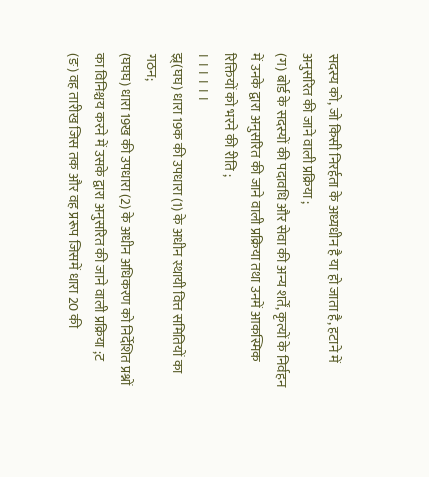सदस्य को, जो किसी निरर्हता के अध्यधीन है या हो जाता है, हटाने में अनुसरित की जाने वाली प्रक्रिया ;
(ग) बोर्ड के सदस्यों की पदावधि और सेवा की अन्य शर्तें, कृत्यों के निर्वहन में उनके द्वारा अनुसरित की जाने वाली प्रक्रिया तथा उनमें आकस्मिक रिक्तियों को भरने की रीति ;
। । । । । ।
झ्र्(घघ) धारा 19क की उपधारा (1) के अधीन स्थायी वित्त समितियों का गठन;
(घघघ) धारा 19ख की उपधारा (2) के अधीन अधिकरण को निर्देशित प्रश्नों का विनिश्चय करने में उसके द्वारा अनुसरित की जाने वाली प्रक्रिया ;ट
(ङ) वह तारीख जिस तक और वह प्ररूप जिसमें धारा 20 की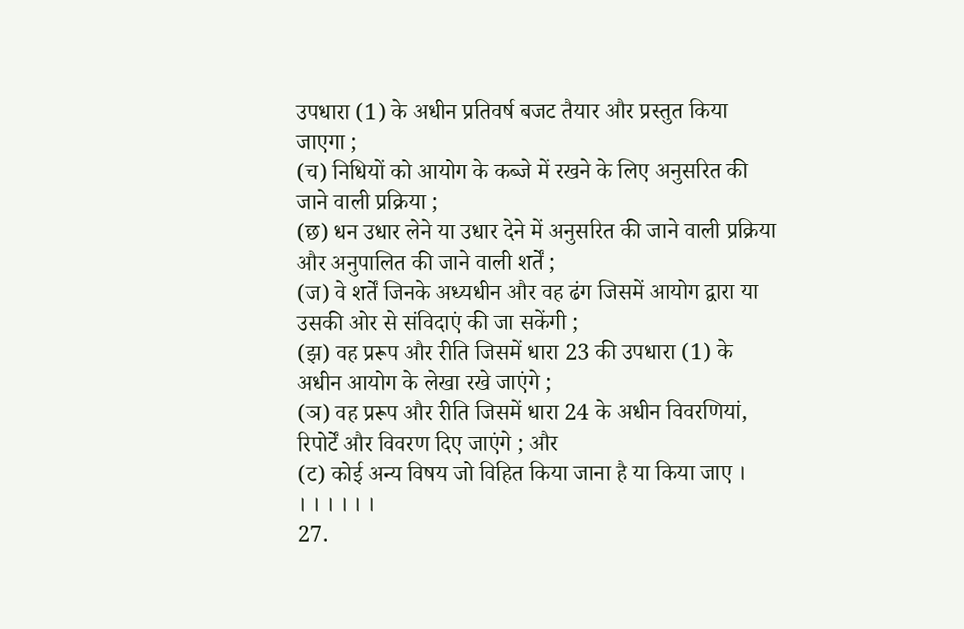उपधारा (1) के अधीन प्रतिवर्ष बजट तैयार और प्रस्तुत किया जाएगा ;
(च) निधियों को आयोग के कब्जे में रखने के लिए अनुसरित की जाने वाली प्रक्रिया ;
(छ) धन उधार लेने या उधार देने में अनुसरित की जाने वाली प्रक्रिया और अनुपालित की जाने वाली शर्तें ;
(ज) वे शर्तें जिनके अध्यधीन और वह ढंग जिसमें आयोग द्वारा या उसकी ओर से संविदाएं की जा सकेंगी ;
(झ) वह प्ररूप और रीति जिसमें धारा 23 की उपधारा (1) के अधीन आयोग के लेखा रखे जाएंगे ;
(ञ) वह प्ररूप और रीति जिसमें धारा 24 के अधीन विवरणियां, रिपोर्टें और विवरण दिए जाएंगे ; और
(ट) कोई अन्य विषय जो विहित किया जाना है या किया जाए ।
। । । । । ।
27.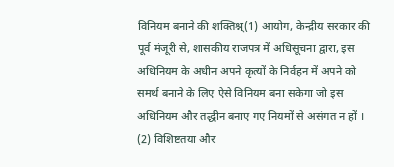विनियम बनाने की शक्तिश्न्(1) आयोग, केन्द्रीय सरकार की पूर्व मंजूरी से, शासकीय राजपत्र में अधिसूचना द्वारा, इस अधिनियम के अधीन अपने कृत्यों के निर्वहन में अपने को समर्थ बनाने के लिए ऐसे विनियम बना सकेगा जो इस अधिनियम और तद्धीन बनाए गए नियमों से असंगत न हों ।
(2) विशिष्टतया और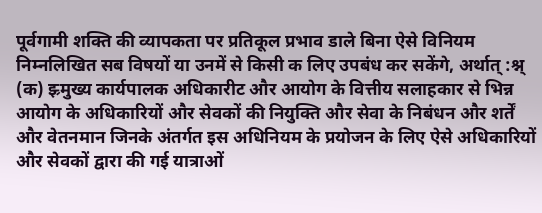पूर्वगामी शक्ति की व्यापकता पर प्रतिकूल प्रभाव डाले बिना ऐसे विनियम निम्नलिखित सब विषयों या उनमें से किसी क लिए उपबंध कर सकेंगे, अर्थात् :श्न्
(क) झ्र्मुख्य कार्यपालक अधिकारीट और आयोग के वित्तीय सलाहकार से भिन्न आयोग के अधिकारियों और सेवकों की नियुक्ति और सेवा के निबंधन और शर्तें और वेतनमान जिनके अंतर्गत इस अधिनियम के प्रयोजन के लिए ऐसे अधिकारियों और सेवकों द्वारा की गई यात्राओं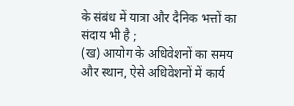के संबंध में यात्रा और दैनिक भत्तों का संदाय भी है ;
(ख) आयोग के अधिवेशनों का समय और स्थान, ऐसे अधिवेशनों में कार्य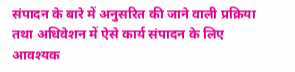संपादन के बारे में अनुसरित की जाने वाली प्रक्रिया तथा अधिवेशन में ऐसे कार्य संपादन के लिए आवश्यक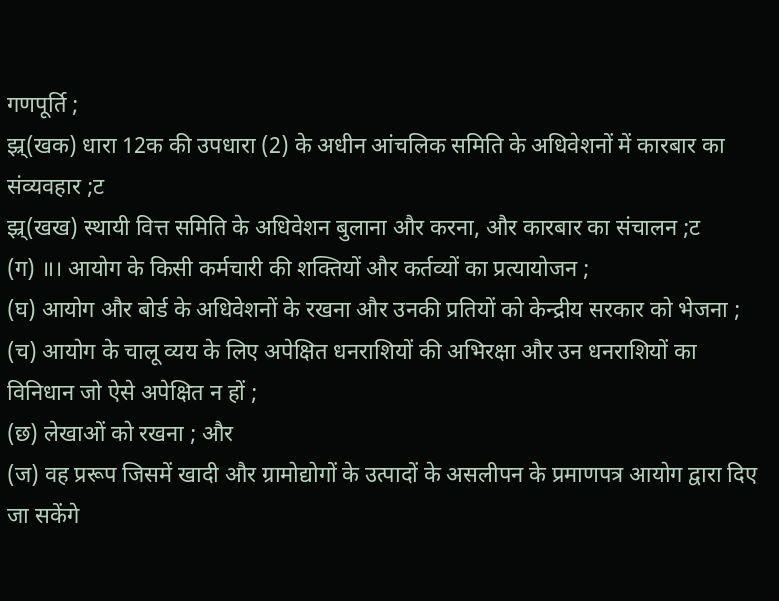गणपूर्ति ;
झ्र्(खक) धारा 12क की उपधारा (2) के अधीन आंचलिक समिति के अधिवेशनों में कारबार का संव्यवहार ;ट
झ्र्(खख) स्थायी वित्त समिति के अधिवेशन बुलाना और करना, और कारबार का संचालन ;ट
(ग) ॥। आयोग के किसी कर्मचारी की शक्तियों और कर्तव्यों का प्रत्यायोजन ;
(घ) आयोग और बोर्ड के अधिवेशनों के रखना और उनकी प्रतियों को केन्द्रीय सरकार को भेजना ;
(च) आयोग के चालू व्यय के लिए अपेक्षित धनराशियों की अभिरक्षा और उन धनराशियों का विनिधान जो ऐसे अपेक्षित न हों ;
(छ) लेखाओं को रखना ; और
(ज) वह प्ररूप जिसमें खादी और ग्रामोद्योगों के उत्पादों के असलीपन के प्रमाणपत्र आयोग द्वारा दिए जा सकेंगे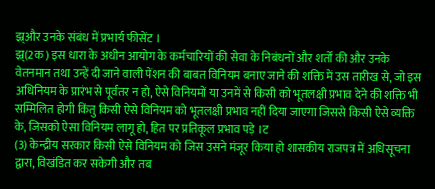झ्र्और उनके संबंध में प्रभार्य फीसेंट ।
झ्र्(2क) इस धारा के अधीन आयोग के कर्मचारियों की सेवा के निबंधनों और शर्तों की और उनके वेतनमान तथा उन्हें दी जाने वाली पेंशन की बाबत विनियम बनाए जाने की शक्ति में उस तारीख से, जो इस अधिनियम के प्रारंभ से पूर्वतर न हो, ऐसे विनियमों या उनमें से किसी को भूतलक्षी प्रभाव देने की शक्ति भी सम्मिलित होगी किंतु किसी ऐसे विनियम को भूतलक्षी प्रभाव नहीं दिया जाएगा जिससे किसी ऐसे व्यक्ति के, जिसको ऐसा विनियम लागू हो, हित पर प्रतिकूल प्रभाव पड़े ।ट
(3) केन्द्रीय सरकार किसी ऐसे विनियम को जिस उसने मंजूर किया हो शासकीय राजपत्र में अधिसूचना द्वारा, विखंडित कर सकेगी और तब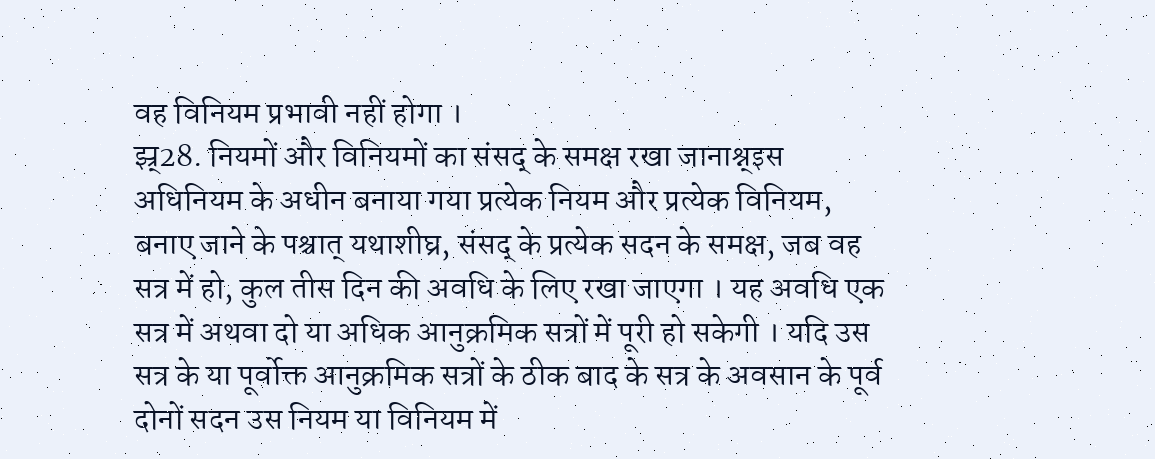वह विनियम प्रभावी नहीं होगा ।
झ्र्28. नियमों और विनियमों का संसद् के समक्ष रखा जानाश्न्इस अधिनियम के अधीन बनाया गया प्रत्येक नियम और प्रत्येक विनियम, बनाए जाने के पश्चात् यथाशीघ्र, संसद् के प्रत्येक सदन के समक्ष, जब वह सत्र में हो, कुल तीस दिन की अवधि के लिए रखा जाएगा । यह अवधि एक सत्र में अथवा दो या अधिक आनुक्रमिक सत्रों में पूरी हो सकेगी । यदि उस सत्र के या पूर्वोक्त आनुक्रमिक सत्रों के ठीक बाद के सत्र के अवसान के पूर्व दोनों सदन उस नियम या विनियम में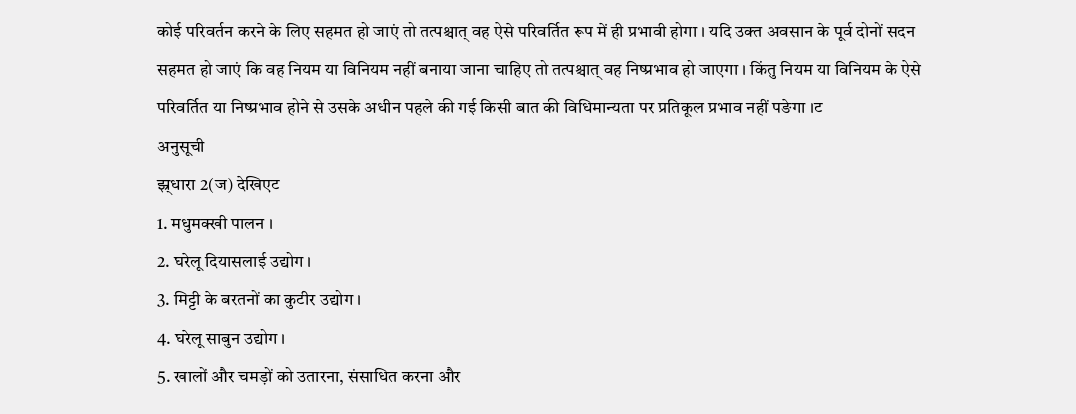कोई परिवर्तन करने के लिए सहमत हो जाएं तो तत्पश्चात् वह ऐसे परिवर्तित रूप में ही प्रभावी होगा । यदि उक्त अवसान के पूर्व दोनों सदन सहमत हो जाएं कि वह नियम या विनियम नहीं बनाया जाना चाहिए तो तत्पश्चात् वह निष्प्रभाव हो जाएगा । किंतु नियम या विनियम के ऐसे परिवर्तित या निष्प्रभाव होने से उसके अधीन पहले की गई किसी बात की विधिमान्यता पर प्रतिकूल प्रभाव नहीं पङेगा ।ट
अनुसूची
झ्र्धारा 2(ज) देखिएट
1. मधुमक्खी पालन ।
2. घरेलू दियासलाई उद्योग ।
3. मिट्टी के बरतनों का कुटीर उद्योग ।
4. घरेलू साबुन उद्योग ।
5. खालों और चमड़ों को उतारना, संसाधित करना और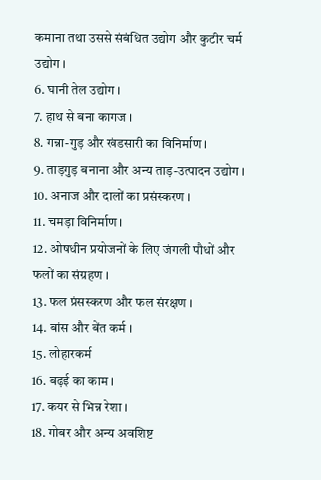कमाना तथा उससे संबंधित उद्योग और कुटीर चर्म उद्योग ।
6. घानी तेल उद्योग ।
7. हाथ से बना कागज ।
8. गन्ना-गुड़ और खंडसारी का विनिर्माण ।
9. ताड़गुड़ बनाना और अन्य ताड़-उत्पादन उद्योग ।
10. अनाज और दालों का प्रसंस्करण ।
11. चमड़ा विनिर्माण ।
12. ओषधीन प्रयोजनों के लिए जंगली पौधों और फलों का संग्रहण ।
13. फल प्रंसस्करण और फल संरक्षण ।
14. बांस और बेंत कर्म ।
15. लोहारकर्म
16. बढ़ई का काम ।
17. कयर से भिन्न रेशा ।
18. गोबर और अन्य अवशिष्ट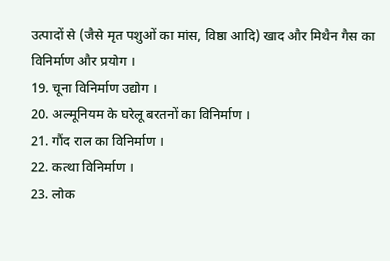उत्पादों से (जैसे मृत पशुओं का मांस, विष्ठा आदि) खाद और मिथैन गैस का विनिर्माण और प्रयोग ।
19. चूना विनिर्माण उद्योग ।
20. अल्मूनियम के घरेलू बरतनों का विनिर्माण ।
21. गौंद राल का विनिर्माण ।
22. कत्था विनिर्माण ।
23. लोक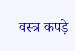वस्त्र कपड़े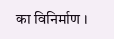का विनिर्माण ।